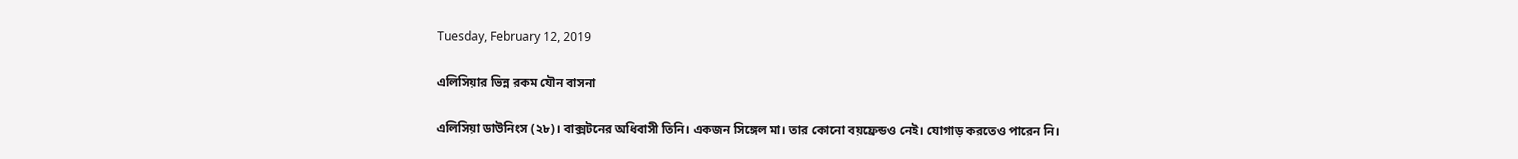Tuesday, February 12, 2019

এলিসিয়ার ভিন্ন রকম যৌন বাসনা

এলিসিয়া ডাউনিংস (২৮)। বাক্সটনের অধিবাসী তিনি। একজন সিঙ্গেল মা। তার কোনো বয়ফ্রেন্ডও নেই। যোগাড় করতেও পারেন নি।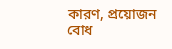কারণ, প্রয়োজন বোধ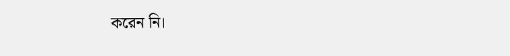করেন নি।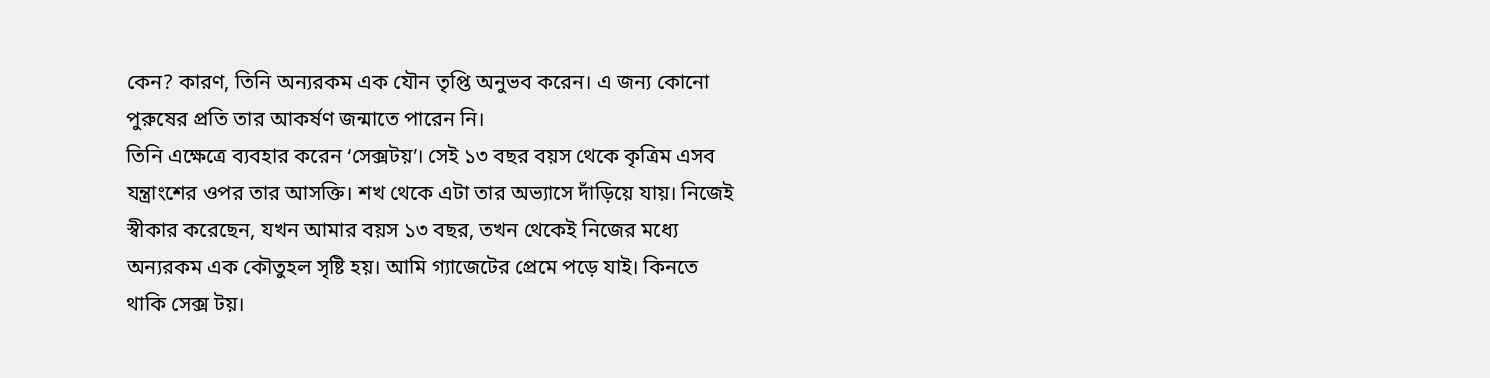কেন? কারণ, তিনি অন্যরকম এক যৌন তৃপ্তি অনুভব করেন। এ জন্য কোনো পুরুষের প্রতি তার আকর্ষণ জন্মাতে পারেন নি।
তিনি এক্ষেত্রে ব্যবহার করেন ‘সেক্সটয়’। সেই ১৩ বছর বয়স থেকে কৃত্রিম এসব যন্ত্রাংশের ওপর তার আসক্তি। শখ থেকে এটা তার অভ্যাসে দাঁড়িয়ে যায়। নিজেই স্বীকার করেছেন, যখন আমার বয়স ১৩ বছর, তখন থেকেই নিজের মধ্যে অন্যরকম এক কৌতুহল সৃষ্টি হয়। আমি গ্যাজেটের প্রেমে পড়ে যাই। কিনতে থাকি সেক্স টয়।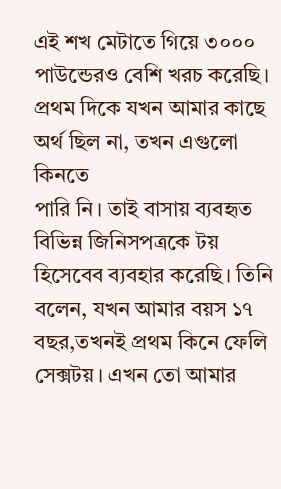এই শখ মেটাতে গিয়ে ৩০০০ পাউন্ডেরও বেশি খরচ করেছি। প্রথম দিকে যখন আমার কাছে অর্থ ছিল না, তখন এগুলো কিনতে
পারি নি। তাই বাসায় ব্যবহৃত বিভিন্ন জিনিসপত্রকে টয় হিসেবেব ব্যবহার করেছি। তিনি বলেন, যখন আমার বয়স ১৭ বছর,তখনই প্রথম কিনে ফেলি সেক্সটয়। এখন তো আমার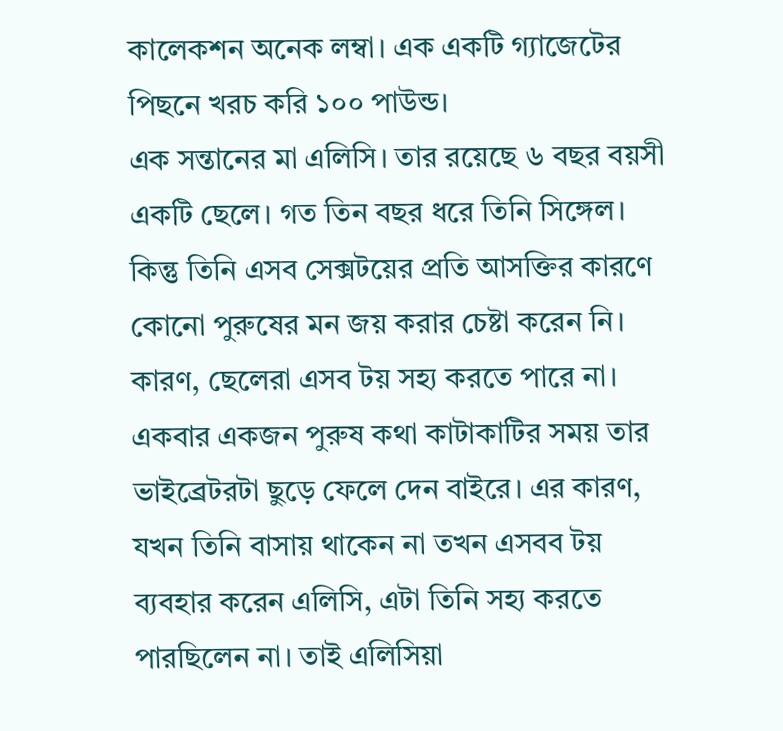কালেকশন অনেক লম্বা। এক একটি গ্যাজেটের পিছনে খরচ করি ১০০ পাউন্ড।
এক সন্তানের মা এলিসি। তার রয়েছে ৬ বছর বয়সী একটি ছেলে। গত তিন বছর ধরে তিনি সিঙ্গেল। কিন্তু তিনি এসব সেক্সটয়ের প্রতি আসক্তির কারণে কোনো পুরুষের মন জয় করার চেষ্টা করেন নি। কারণ, ছেলেরা এসব টয় সহ্য করতে পারে না। একবার একজন পুরুষ কথা কাটাকাটির সময় তার ভাইব্রেটরটা ছুড়ে ফেলে দেন বাইরে। এর কারণ, যখন তিনি বাসায় থাকেন না তখন এসবব টয় ব্যবহার করেন এলিসি, এটা তিনি সহ্য করতে পারছিলেন না। তাই এলিসিয়া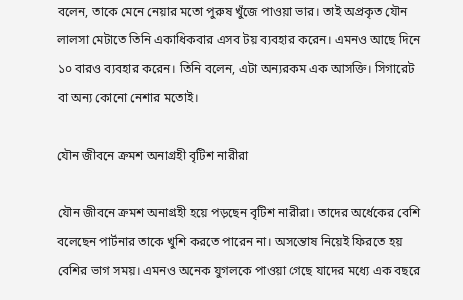বলেন, তাকে মেনে নেয়ার মতো পুরুষ খুঁজে পাওয়া ভার। তাই অপ্রকৃত যৌন লালসা মেটাতে তিনি একাধিকবার এসব টয় ব্যবহার করেন। এমনও আছে দিনে ১০ বারও ব্যবহার করেন। তিনি বলেন, এটা অন্যরকম এক আসক্তি। সিগারেট বা অন্য কোনো নেশার মতোই।

যৌন জীবনে ক্রমশ অনাগ্রহী বৃটিশ নারীরা

যৌন জীবনে ক্রমশ অনাগ্রহী হয়ে পড়ছেন বৃটিশ নারীরা। তাদের অর্ধেকের বেশি বলেছেন পার্টনার তাকে খুশি করতে পারেন না। অসন্তোষ নিয়েই ফিরতে হয় বেশির ভাগ সময়। এমনও অনেক যুগলকে পাওয়া গেছে যাদের মধ্যে এক বছরে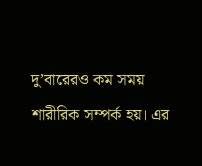দু’বারেরও কম সময় শারীরিক সম্পর্ক হয়। এর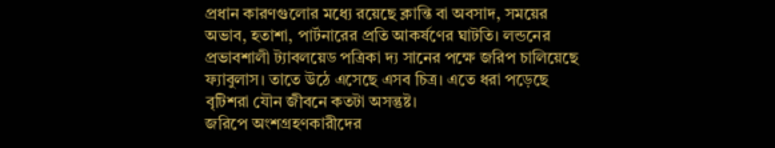প্রধান কারণগুলোর মধ্যে রয়েছে ক্লান্তি বা অবসাদ, সময়ের অভাব, হতাশা, পার্টনারের প্রতি আকর্ষণের ঘাটতি। লন্ডনের প্রভাবশালী ট্যাবলয়েড পত্রিকা দ্য সানের পক্ষে জরিপ চালিয়েছে ফ্যাবুলাস। তাতে উঠে এসেছে এসব চিত্র। এতে ধরা পড়েছে বৃটিশরা যৌন জীবনে কতটা অসন্তুষ্ট।
জরিপে অংশগ্রহণকারীদের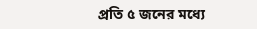প্রতি ৫ জনের মধ্যে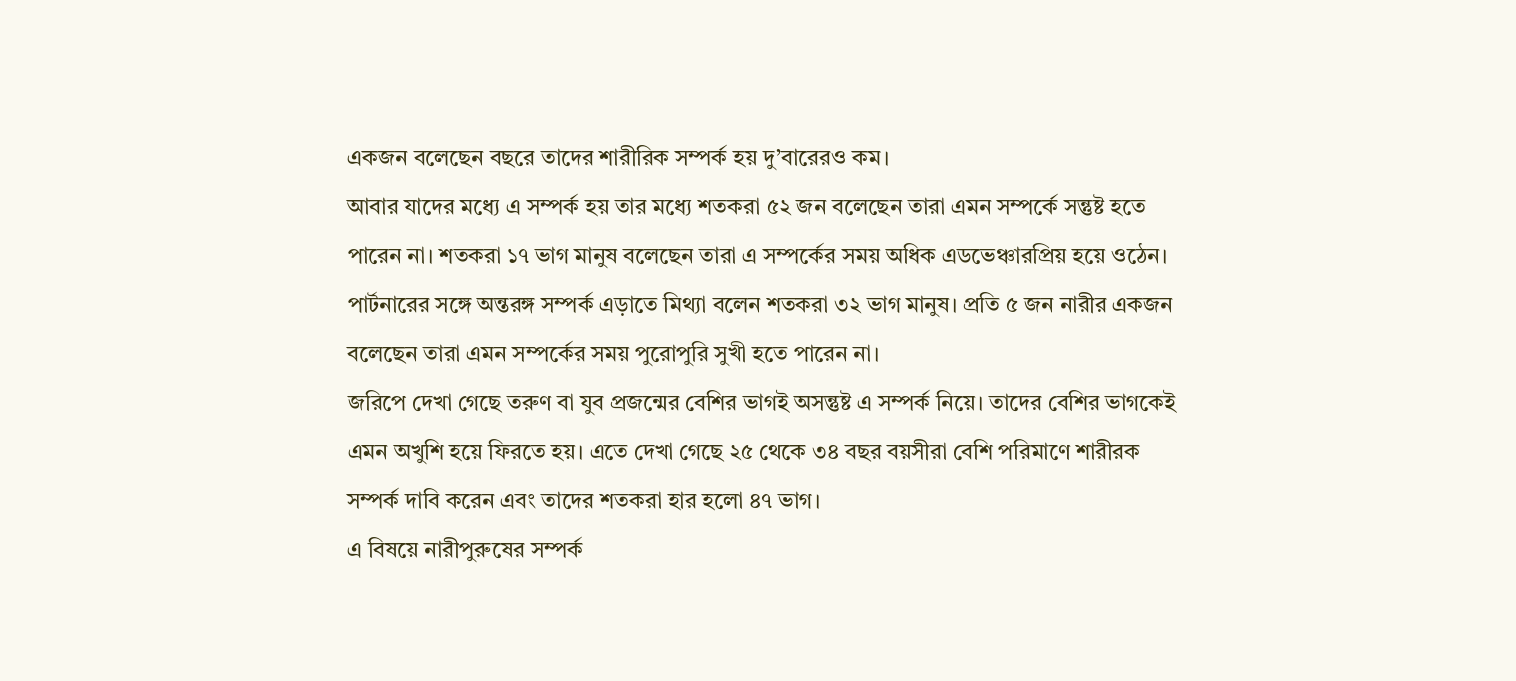একজন বলেছেন বছরে তাদের শারীরিক সম্পর্ক হয় দু’বারেরও কম।
আবার যাদের মধ্যে এ সম্পর্ক হয় তার মধ্যে শতকরা ৫২ জন বলেছেন তারা এমন সম্পর্কে সন্তুষ্ট হতে পারেন না। শতকরা ১৭ ভাগ মানুষ বলেছেন তারা এ সম্পর্কের সময় অধিক এডভেঞ্চারপ্রিয় হয়ে ওঠেন। পার্টনারের সঙ্গে অন্তরঙ্গ সম্পর্ক এড়াতে মিথ্যা বলেন শতকরা ৩২ ভাগ মানুষ। প্রতি ৫ জন নারীর একজন বলেছেন তারা এমন সম্পর্কের সময় পুরোপুরি সুখী হতে পারেন না।
জরিপে দেখা গেছে তরুণ বা যুব প্রজন্মের বেশির ভাগই অসন্তুষ্ট এ সম্পর্ক নিয়ে। তাদের বেশির ভাগকেই এমন অখুশি হয়ে ফিরতে হয়। এতে দেখা গেছে ২৫ থেকে ৩৪ বছর বয়সীরা বেশি পরিমাণে শারীরক সম্পর্ক দাবি করেন এবং তাদের শতকরা হার হলো ৪৭ ভাগ।
এ বিষয়ে নারীপুরুষের সম্পর্ক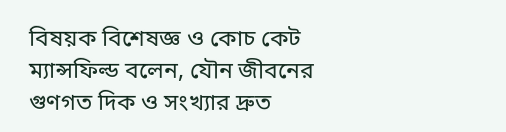বিষয়ক বিশেষজ্ঞ ও কোচ কেট ম্যান্সফিল্ড বলেন, যৌন জীবনের গুণগত দিক ও সংখ্যার দ্রুত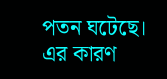পতন ঘটেছে। এর কারণ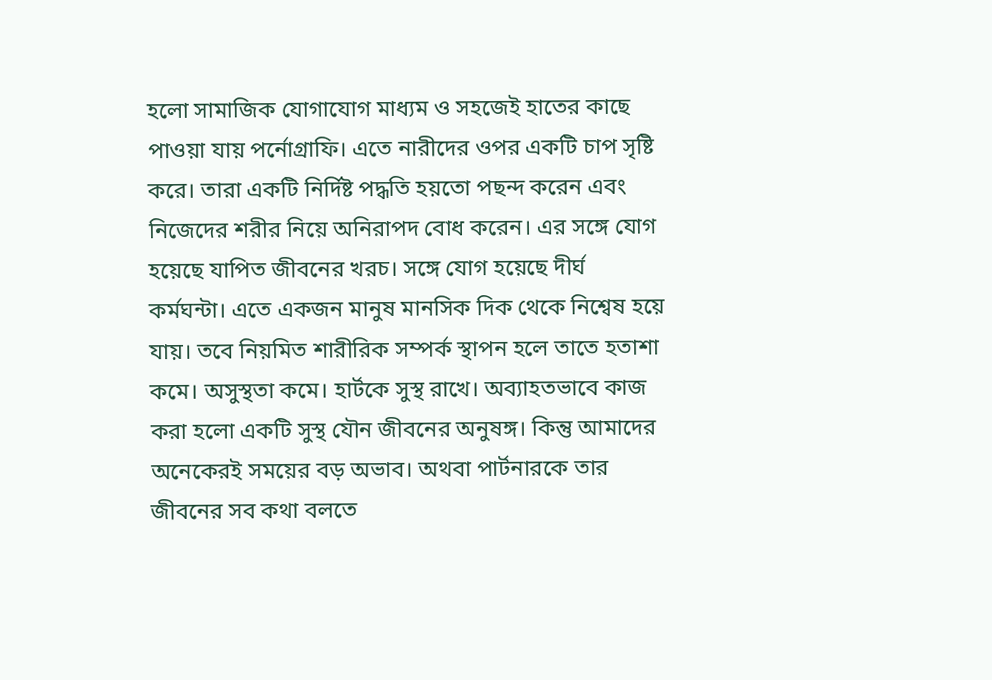হলো সামাজিক যোগাযোগ মাধ্যম ও সহজেই হাতের কাছে পাওয়া যায় পর্নোগ্রাফি। এতে নারীদের ওপর একটি চাপ সৃষ্টি করে। তারা একটি নির্দিষ্ট পদ্ধতি হয়তো পছন্দ করেন এবং নিজেদের শরীর নিয়ে অনিরাপদ বোধ করেন। এর সঙ্গে যোগ হয়েছে যাপিত জীবনের খরচ। সঙ্গে যোগ হয়েছে দীর্ঘ কর্মঘন্টা। এতে একজন মানুষ মানসিক দিক থেকে নিশ্বেষ হয়ে যায়। তবে নিয়মিত শারীরিক সম্পর্ক স্থাপন হলে তাতে হতাশা কমে। অসুস্থতা কমে। হার্টকে সুস্থ রাখে। অব্যাহতভাবে কাজ করা হলো একটি সুস্থ যৌন জীবনের অনুষঙ্গ। কিন্তু আমাদের অনেকেরই সময়ের বড় অভাব। অথবা পার্টনারকে তার জীবনের সব কথা বলতে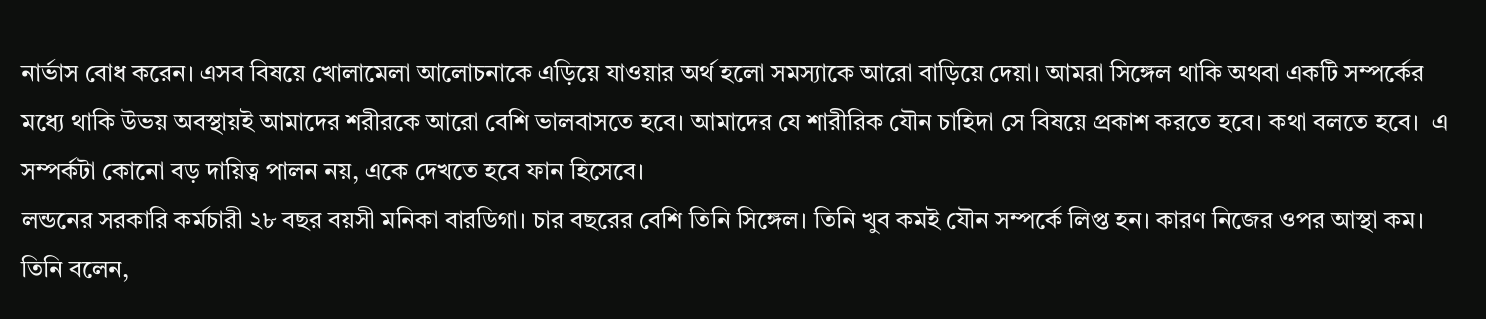নার্ভাস বোধ করেন। এসব বিষয়ে খোলামেলা আলোচনাকে এড়িয়ে যাওয়ার অর্থ হলো সমস্যাকে আরো বাড়িয়ে দেয়া। আমরা সিঙ্গেল থাকি অথবা একটি সম্পর্কের মধ্যে থাকি উভয় অবস্থায়ই আমাদের শরীরকে আরো বেশি ভালবাসতে হবে। আমাদের যে শারীরিক যৌন চাহিদা সে বিষয়ে প্রকাশ করতে হবে। কথা বলতে হবে।  এ সম্পর্কটা কোনো বড় দায়িত্ব পালন নয়, একে দেখতে হবে ফান হিসেবে।
লন্ডনের সরকারি কর্মচারী ২৮ বছর বয়সী মনিকা বারডিগা। চার বছরের বেশি তিনি সিঙ্গেল। তিনি খুব কমই যৌন সম্পর্কে লিপ্ত হন। কারণ নিজের ওপর আস্থা কম। তিনি বলেন,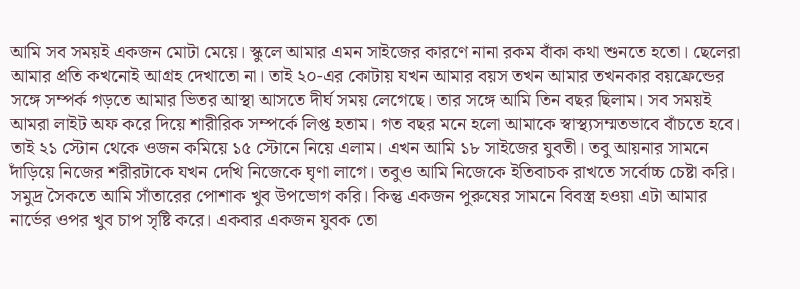আমি সব সময়ই একজন মোটা মেয়ে। স্কুলে আমার এমন সাইজের কারণে নানা রকম বাঁকা কথা শুনতে হতো। ছেলেরা আমার প্রতি কখনোই আগ্রহ দেখাতো না। তাই ২০-এর কোটায় যখন আমার বয়স তখন আমার তখনকার বয়ফ্রেন্ডের সঙ্গে সম্পর্ক গড়তে আমার ভিতর আস্থা আসতে দীর্ঘ সময় লেগেছে। তার সঙ্গে আমি তিন বছর ছিলাম। সব সময়ই আমরা লাইট অফ করে দিয়ে শারীরিক সম্পর্কে লিপ্ত হতাম। গত বছর মনে হলো আমাকে স্বাস্থ্যসম্মতভাবে বাঁচতে হবে। তাই ২১ স্টোন থেকে ওজন কমিয়ে ১৫ স্টোনে নিয়ে এলাম। এখন আমি ১৮ সাইজের যুবতী। তবু আয়নার সামনে দাঁড়িয়ে নিজের শরীরটাকে যখন দেখি নিজেকে ঘৃণা লাগে। তবুও আমি নিজেকে ইতিবাচক রাখতে সর্বোচ্চ চেষ্টা করি। সমুদ্র সৈকতে আমি সাঁতারের পোশাক খুব উপভোগ করি। কিন্তু একজন পুরুষের সামনে বিবস্ত্র হওয়া এটা আমার নার্ভের ওপর খুব চাপ সৃষ্টি করে। একবার একজন যুবক তো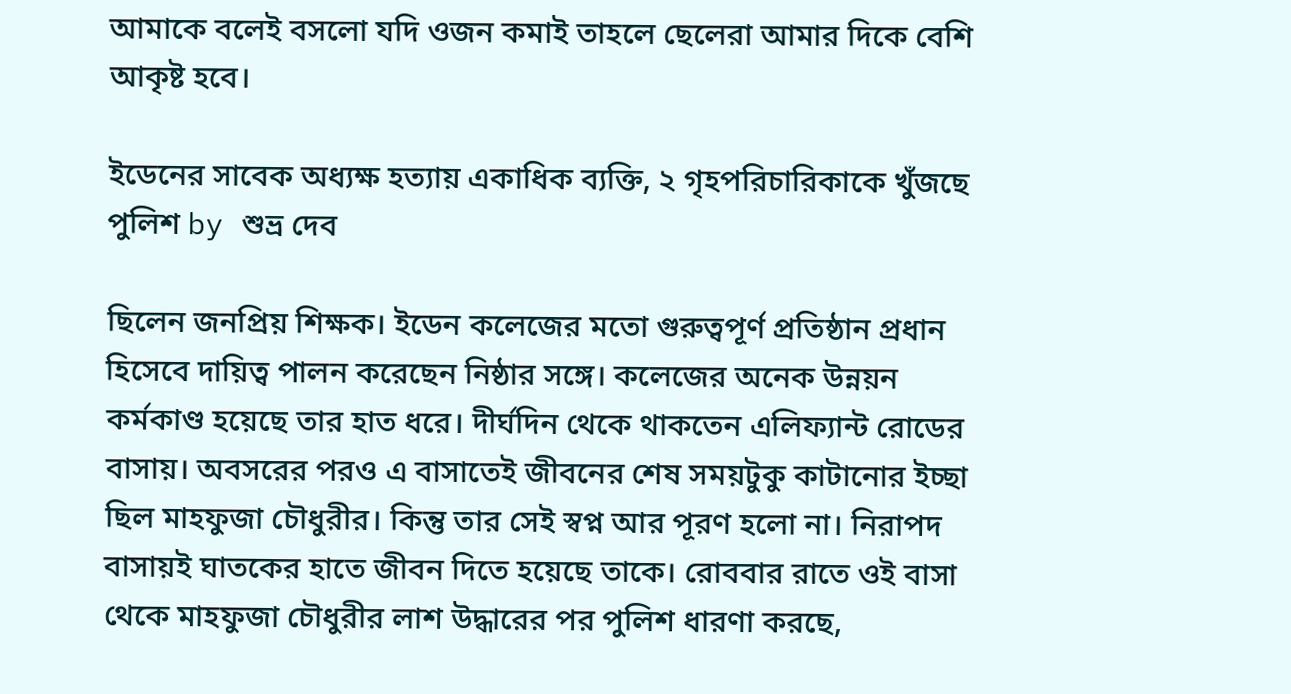আমাকে বলেই বসলো যদি ওজন কমাই তাহলে ছেলেরা আমার দিকে বেশি আকৃষ্ট হবে।

ইডেনের সাবেক অধ্যক্ষ হত্যায় একাধিক ব্যক্তি, ২ গৃহপরিচারিকাকে খুঁজছে পুলিশ by শুভ্র দেব

ছিলেন জনপ্রিয় শিক্ষক। ইডেন কলেজের মতো গুরুত্বপূর্ণ প্রতিষ্ঠান প্রধান হিসেবে দায়িত্ব পালন করেছেন নিষ্ঠার সঙ্গে। কলেজের অনেক উন্নয়ন কর্মকাণ্ড হয়েছে তার হাত ধরে। দীর্ঘদিন থেকে থাকতেন এলিফ্যান্ট রোডের বাসায়। অবসরের পরও এ বাসাতেই জীবনের শেষ সময়টুকু কাটানোর ইচ্ছা ছিল মাহফুজা চৌধুরীর। কিন্তু তার সেই স্বপ্ন আর পূরণ হলো না। নিরাপদ বাসায়ই ঘাতকের হাতে জীবন দিতে হয়েছে তাকে। রোববার রাতে ওই বাসা থেকে মাহফুজা চৌধুরীর লাশ উদ্ধারের পর পুলিশ ধারণা করছে,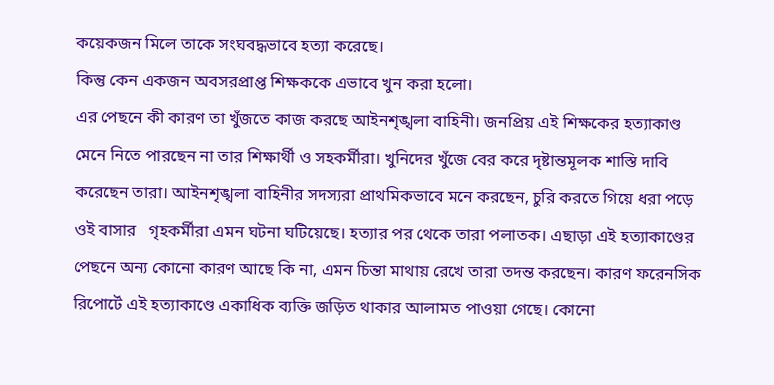কয়েকজন মিলে তাকে সংঘবদ্ধভাবে হত্যা করেছে।
কিন্তু কেন একজন অবসরপ্রাপ্ত শিক্ষককে এভাবে খুন করা হলো।
এর পেছনে কী কারণ তা খুঁজতে কাজ করছে আইনশৃঙ্খলা বাহিনী। জনপ্রিয় এই শিক্ষকের হত্যাকাণ্ড মেনে নিতে পারছেন না তার শিক্ষার্থী ও সহকর্মীরা। খুনিদের খুঁজে বের করে দৃষ্টান্তমূলক শাস্তি দাবি করেছেন তারা। আইনশৃঙ্খলা বাহিনীর সদস্যরা প্রাথমিকভাবে মনে করছেন, চুরি করতে গিয়ে ধরা পড়ে ওই বাসার   গৃহকর্মীরা এমন ঘটনা ঘটিয়েছে। হত্যার পর থেকে তারা পলাতক। এছাড়া এই হত্যাকাণ্ডের পেছনে অন্য কোনো কারণ আছে কি না, এমন চিন্তা মাথায় রেখে তারা তদন্ত করছেন। কারণ ফরেনসিক রিপোর্টে এই হত্যাকাণ্ডে একাধিক ব্যক্তি জড়িত থাকার আলামত পাওয়া গেছে। কোনো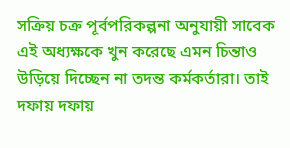সক্রিয় চক্র পূর্বপরিকল্পনা অনুযায়ী সাবেক এই অধ্যক্ষকে খুন করেছে এমন চিন্তাও উড়িয়ে দিচ্ছেন না তদন্ত কর্মকর্তারা। তাই দফায় দফায়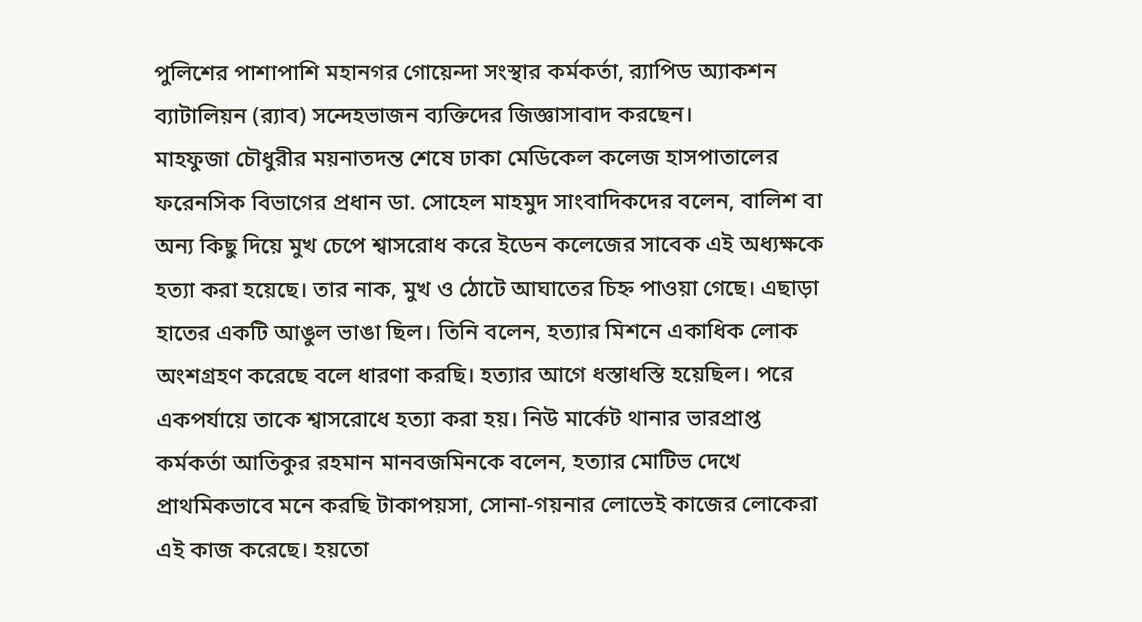পুলিশের পাশাপাশি মহানগর গোয়েন্দা সংস্থার কর্মকর্তা, র‌্যাপিড অ্যাকশন ব্যাটালিয়ন (র‌্যাব) সন্দেহভাজন ব্যক্তিদের জিজ্ঞাসাবাদ করছেন।
মাহফুজা চৌধুরীর ময়নাতদন্ত শেষে ঢাকা মেডিকেল কলেজ হাসপাতালের ফরেনসিক বিভাগের প্রধান ডা. সোহেল মাহমুদ সাংবাদিকদের বলেন, বালিশ বা অন্য কিছু দিয়ে মুখ চেপে শ্বাসরোধ করে ইডেন কলেজের সাবেক এই অধ্যক্ষকে হত্যা করা হয়েছে। তার নাক, মুখ ও ঠোটে আঘাতের চিহ্ন পাওয়া গেছে। এছাড়া হাতের একটি আঙুল ভাঙা ছিল। তিনি বলেন, হত্যার মিশনে একাধিক লোক অংশগ্রহণ করেছে বলে ধারণা করছি। হত্যার আগে ধস্তাধস্তি হয়েছিল। পরে একপর্যায়ে তাকে শ্বাসরোধে হত্যা করা হয়। নিউ মার্কেট থানার ভারপ্রাপ্ত কর্মকর্তা আতিকুর রহমান মানবজমিনকে বলেন, হত্যার মোটিভ দেখে প্রাথমিকভাবে মনে করছি টাকাপয়সা, সোনা-গয়নার লোভেই কাজের লোকেরা এই কাজ করেছে। হয়তো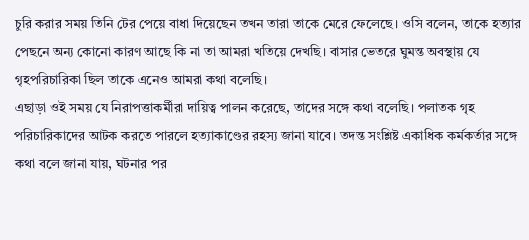চুরি করার সময় তিনি টের পেয়ে বাধা দিয়েছেন তখন তারা তাকে মেরে ফেলেছে। ওসি বলেন, তাকে হত্যার পেছনে অন্য কোনো কারণ আছে কি না তা আমরা খতিয়ে দেখছি। বাসার ভেতরে ঘুমন্ত অবস্থায় যে গৃহপরিচারিকা ছিল তাকে এনেও আমরা কথা বলেছি।
এছাড়া ওই সময় যে নিরাপত্তাকর্মীরা দায়িত্ব পালন করেছে, তাদের সঙ্গে কথা বলেছি। পলাতক গৃহ পরিচারিকাদের আটক করতে পারলে হত্যাকাণ্ডের রহস্য জানা যাবে। তদন্ত সংশ্লিষ্ট একাধিক কর্মকর্তার সঙ্গে কথা বলে জানা যায়, ঘটনার পর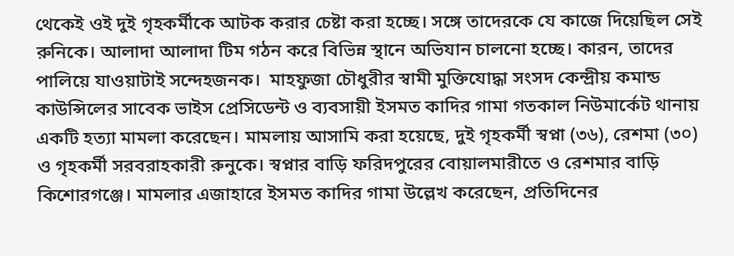থেকেই ওই দুই গৃহকর্মীকে আটক করার চেষ্টা করা হচ্ছে। সঙ্গে তাদেরকে যে কাজে দিয়েছিল সেই রুনিকে। আলাদা আলাদা টিম গঠন করে বিভিন্ন স্থানে অভিযান চালনো হচ্ছে। কারন, তাদের পালিয়ে যাওয়াটাই সন্দেহজনক।  মাহফুজা চৌধুরীর স্বামী মুক্তিযোদ্ধা সংসদ কেন্দ্রীয় কমান্ড কাউন্সিলের সাবেক ভাইস প্রেসিডেন্ট ও ব্যবসায়ী ইসমত কাদির গামা গতকাল নিউমার্কেট থানায় একটি হত্যা মামলা করেছেন। মামলায় আসামি করা হয়েছে, দুই গৃহকর্মী স্বপ্না (৩৬), রেশমা (৩০) ও গৃহকর্মী সরবরাহকারী রুনুকে। স্বপ্নার বাড়ি ফরিদপুরের বোয়ালমারীতে ও রেশমার বাড়ি কিশোরগঞ্জে। মামলার এজাহারে ইসমত কাদির গামা উল্লেখ করেছেন, প্রতিদিনের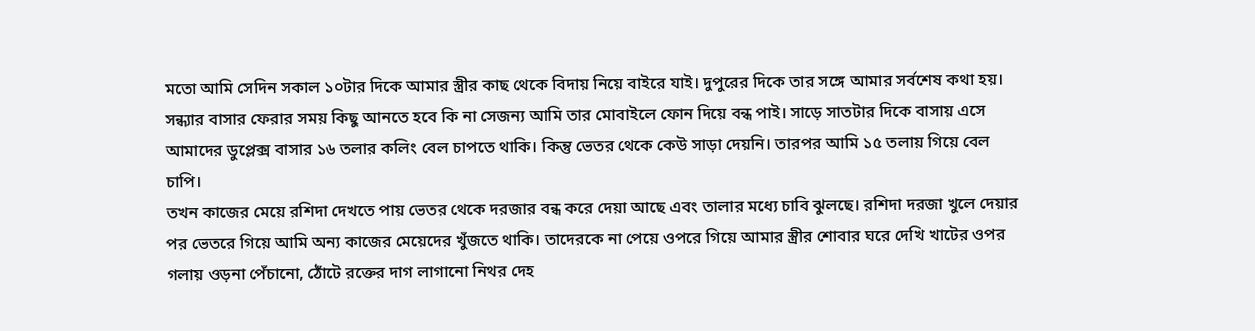মতো আমি সেদিন সকাল ১০টার দিকে আমার স্ত্রীর কাছ থেকে বিদায় নিয়ে বাইরে যাই। দুপুরের দিকে তার সঙ্গে আমার সর্বশেষ কথা হয়। সন্ধ্যার বাসার ফেরার সময় কিছু আনতে হবে কি না সেজন্য আমি তার মোবাইলে ফোন দিয়ে বন্ধ পাই। সাড়ে সাতটার দিকে বাসায় এসে আমাদের ডুপ্লেক্স বাসার ১৬ তলার কলিং বেল চাপতে থাকি। কিন্তু ভেতর থেকে কেউ সাড়া দেয়নি। তারপর আমি ১৫ তলায় গিয়ে বেল চাপি।
তখন কাজের মেয়ে রশিদা দেখতে পায় ভেতর থেকে দরজার বন্ধ করে দেয়া আছে এবং তালার মধ্যে চাবি ঝুলছে। রশিদা দরজা খুলে দেয়ার পর ভেতরে গিয়ে আমি অন্য কাজের মেয়েদের খুঁজতে থাকি। তাদেরকে না পেয়ে ওপরে গিয়ে আমার স্ত্রীর শোবার ঘরে দেখি খাটের ওপর গলায় ওড়না পেঁচানো, ঠোঁটে রক্তের দাগ লাগানো নিথর দেহ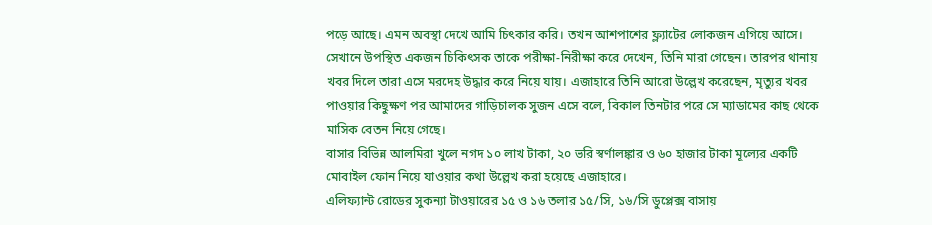পড়ে আছে। এমন অবস্থা দেখে আমি চিৎকার করি। তখন আশপাশের ফ্ল্যাটের লোকজন এগিয়ে আসে। সেখানে উপস্থিত একজন চিকিৎসক তাকে পরীক্ষা-নিরীক্ষা করে দেখেন, তিনি মারা গেছেন। তারপর থানায় খবর দিলে তারা এসে মরদেহ উদ্ধার করে নিয়ে যায়। এজাহারে তিনি আরো উল্লেখ করেছেন, মৃত্যুর খবর পাওয়ার কিছুক্ষণ পর আমাদের গাড়িচালক সুজন এসে বলে, বিকাল তিনটার পরে সে ম্যাডামের কাছ থেকে মাসিক বেতন নিয়ে গেছে।
বাসার বিভিন্ন আলমিরা খুলে নগদ ১০ লাখ টাকা, ২০ ভরি স্বর্ণালঙ্কার ও ৬০ হাজার টাকা মূল্যের একটি মোবাইল ফোন নিয়ে যাওয়ার কথা উল্লেখ করা হয়েছে এজাহারে।
এলিফ্যান্ট রোডের সুকন্যা টাওয়ারের ১৫ ও ১৬ তলার ১৫/সি, ১৬/সি ডুপ্লেক্স বাসায়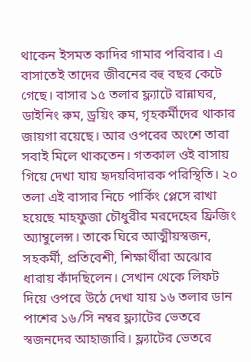থাকেন ইসমত কাদির গামার পরিবার। এ বাসাতেই তাদের জীবনের বহু বছর কেটে গেছে। বাসার ১৫ তলার ফ্ল্যাটে রান্নাঘর, ডাইনিং রুম, ড্রয়িং রুম, গৃহকর্মীদের থাকার জায়গা রয়েছে। আর ওপরের অংশে তারা সবাই মিলে থাকতেন। গতকাল ওই বাসায় গিয়ে দেখা যায় হৃদয়বিদারক পরিস্থিতি। ২০ তলা এই বাসার নিচে পার্কিং প্লেসে রাখা হয়েছে মাহফুজা চৌধুরীর মরদেহের ফ্রিজিং অ্যাম্বুলেন্স। তাকে ঘিরে আত্মীয়স্বজন, সহকর্মী, প্রতিবেশী, শিক্ষার্থীরা অঝোর ধারায় কাঁদছিলেন। সেখান থেকে লিফট দিয়ে ওপরে উঠে দেখা যায় ১৬ তলার ডান পাশের ১৬/সি নম্বর ফ্ল্যাটের ভেতরে স্বজনদের আহাজারি। ফ্ল্যাটের ভেতরে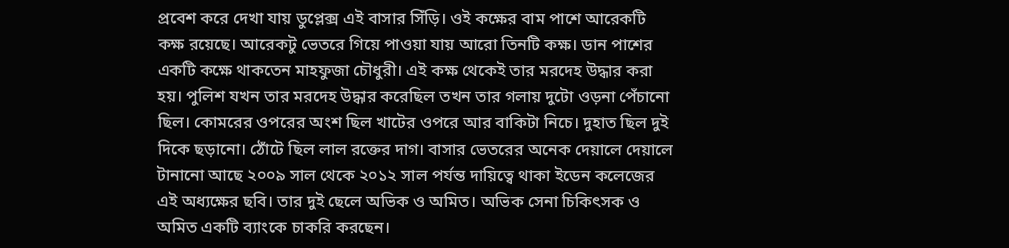প্রবেশ করে দেখা যায় ডুপ্লেক্স এই বাসার সিঁড়ি। ওই কক্ষের বাম পাশে আরেকটি কক্ষ রয়েছে। আরেকটু ভেতরে গিয়ে পাওয়া যায় আরো তিনটি কক্ষ। ডান পাশের একটি কক্ষে থাকতেন মাহফুজা চৌধুরী। এই কক্ষ থেকেই তার মরদেহ উদ্ধার করা হয়। পুলিশ যখন তার মরদেহ উদ্ধার করেছিল তখন তার গলায় দুটো ওড়না পেঁচানো ছিল। কোমরের ওপরের অংশ ছিল খাটের ওপরে আর বাকিটা নিচে। দুহাত ছিল দুই দিকে ছড়ানো। ঠোঁটে ছিল লাল রক্তের দাগ। বাসার ভেতরের অনেক দেয়ালে দেয়ালে টানানো আছে ২০০৯ সাল থেকে ২০১২ সাল পর্যন্ত দায়িত্বে থাকা ইডেন কলেজের এই অধ্যক্ষের ছবি। তার দুই ছেলে অভিক ও অমিত। অভিক সেনা চিকিৎসক ও অমিত একটি ব্যাংকে চাকরি করছেন।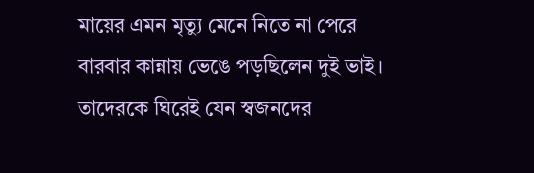মায়ের এমন মৃত্যু মেনে নিতে না পেরে বারবার কান্নায় ভেঙে পড়ছিলেন দুই ভাই। তাদেরকে ঘিরেই যেন স্বজনদের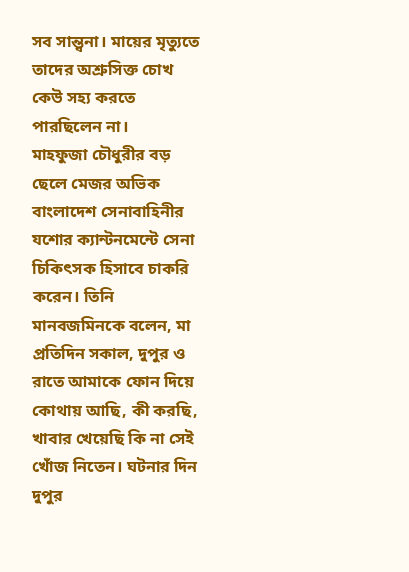সব সান্ত্বনা। মায়ের মৃত্যুতে তাদের অশ্রুসিক্ত চোখ কেউ সহ্য করতে পারছিলেন না।
মাহফুজা চৌধুরীর বড় ছেলে মেজর অভিক বাংলাদেশ সেনাবাহিনীর যশোর ক্যান্টনমেন্টে সেনা চিকিৎসক হিসাবে চাকরি করেন। তিনি মানবজমিনকে বলেন, মা প্রতিদিন সকাল, দুপুর ও রাতে আমাকে ফোন দিয়ে কোথায় আছি, কী করছি, খাবার খেয়েছি কি না সেই খোঁজ নিতেন। ঘটনার দিন দুপুর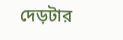দেড়টার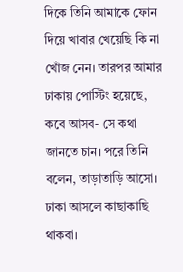দিকে তিনি আমাকে ফোন দিয়ে খাবার খেয়েছি কি না খোঁজ নেন। তারপর আমার ঢাকায় পোস্টিং হয়েছে, কবে আসব- সে কথা জানতে চান। পরে তিনি বলেন, তাড়াতাড়ি আসো। ঢাকা আসলে কাছাকাছি থাকবা।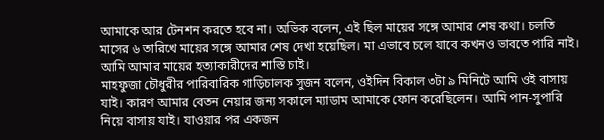আমাকে আর টেনশন করতে হবে না। অভিক বলেন, এই ছিল মায়ের সঙ্গে আমার শেষ কথা। চলতি মাসের ৬ তারিখে মায়ের সঙ্গে আমার শেষ দেখা হয়েছিল। মা এভাবে চলে যাবে কখনও ভাবতে পারি নাই। আমি আমার মায়ের হত্যাকারীদের শাস্তি চাই।
মাহফুজা চৌধুরীর পারিবারিক গাড়িচালক সুজন বলেন, ওইদিন বিকাল ৩টা ৯ মিনিটে আমি ওই বাসায় যাই। কারণ আমার বেতন নেয়ার জন্য সকালে ম্যাডাম আমাকে ফোন করেছিলেন। আমি পান-সুপারি নিয়ে বাসায় যাই। যাওয়ার পর একজন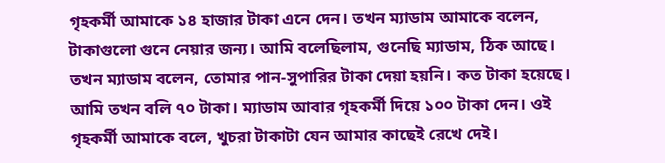গৃহকর্মী আমাকে ১৪ হাজার টাকা এনে দেন। তখন ম্যাডাম আমাকে বলেন, টাকাগুলো গুনে নেয়ার জন্য। আমি বলেছিলাম, গুনেছি ম্যাডাম, ঠিক আছে। তখন ম্যাডাম বলেন, তোমার পান-সুপারির টাকা দেয়া হয়নি। কত টাকা হয়েছে। আমি তখন বলি ৭০ টাকা। ম্যাডাম আবার গৃহকর্মী দিয়ে ১০০ টাকা দেন। ওই গৃহকর্মী আমাকে বলে, খুচরা টাকাটা যেন আমার কাছেই রেখে দেই।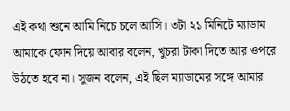এই কথা শুনে আমি নিচে চলে আসি। ৩টা ২১ মিনিটে ম্যাডাম আমাকে ফোন দিয়ে আবার বলেন, খুচরা টাকা দিতে আর ওপরে উঠতে হবে না। সুজন বলেন, এই ছিল ম্যাডামের সঙ্গে আমার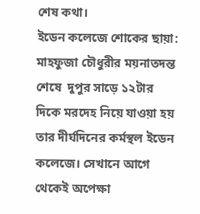শেষ কথা।
ইডেন কলেজে শোকের ছায়া: মাহফুজা চৌধুরীর ময়নাতদন্ত শেষে  দুপুর সাড়ে ১২টার দিকে মরদেহ নিয়ে যাওয়া হয় তার দীর্ঘদিনের কর্মস্থল ইডেন কলেজে। সেখানে আগে থেকেই অপেক্ষা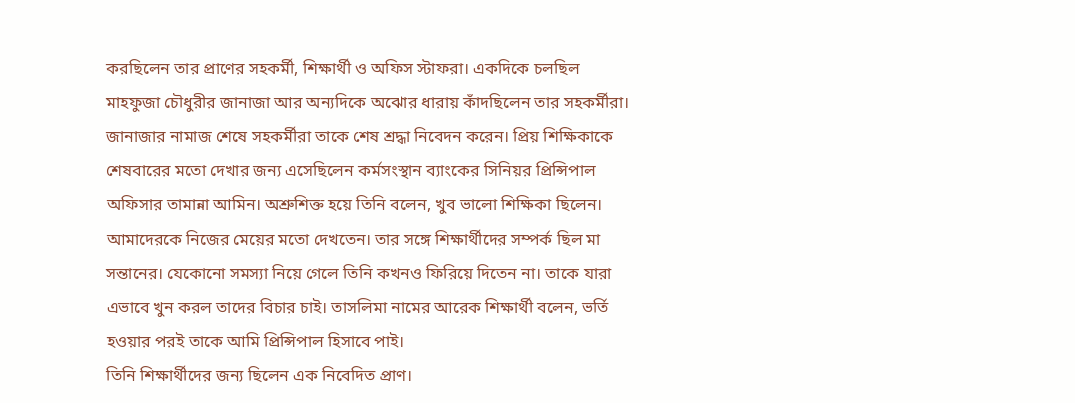করছিলেন তার প্রাণের সহকর্মী, শিক্ষার্থী ও অফিস স্টাফরা। একদিকে চলছিল মাহফুজা চৌধুরীর জানাজা আর অন্যদিকে অঝোর ধারায় কাঁদছিলেন তার সহকর্মীরা। জানাজার নামাজ শেষে সহকর্মীরা তাকে শেষ শ্রদ্ধা নিবেদন করেন। প্রিয় শিক্ষিকাকে শেষবারের মতো দেখার জন্য এসেছিলেন কর্মসংস্থান ব্যাংকের সিনিয়র প্রিন্সিপাল অফিসার তামান্না আমিন। অশ্রুশিক্ত হয়ে তিনি বলেন, খুব ভালো শিক্ষিকা ছিলেন। আমাদেরকে নিজের মেয়ের মতো দেখতেন। তার সঙ্গে শিক্ষার্থীদের সম্পর্ক ছিল মা সন্তানের। যেকোনো সমস্যা নিয়ে গেলে তিনি কখনও ফিরিয়ে দিতেন না। তাকে যারা এভাবে খুন করল তাদের বিচার চাই। তাসলিমা নামের আরেক শিক্ষার্থী বলেন, ভর্তি হওয়ার পরই তাকে আমি প্রিন্সিপাল হিসাবে পাই।
তিনি শিক্ষার্থীদের জন্য ছিলেন এক নিবেদিত প্রাণ।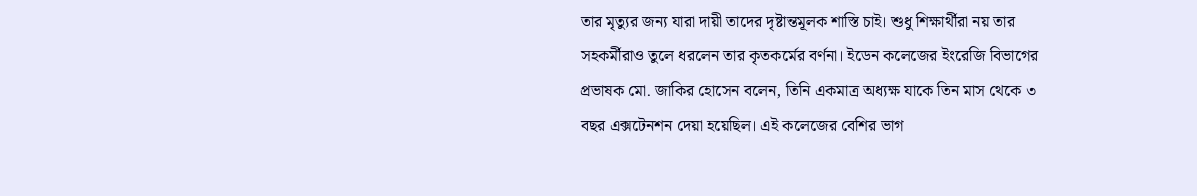তার মৃত্যুর জন্য যারা দায়ী তাদের দৃষ্টান্তমূলক শাস্তি চাই। শুধু শিক্ষার্থীরা নয় তার সহকর্মীরাও তুলে ধরলেন তার কৃতকর্মের বর্ণনা। ইডেন কলেজের ইংরেজি বিভাগের প্রভাষক মো. জাকির হোসেন বলেন, তিনি একমাত্র অধ্যক্ষ যাকে তিন মাস থেকে ৩ বছর এক্সটেনশন দেয়া হয়েছিল। এই কলেজের বেশির ভাগ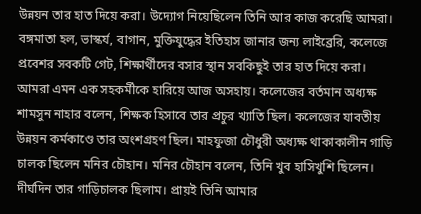উন্নয়ন তার হাত দিয়ে করা। উদ্যোগ নিয়েছিলেন তিনি আর কাজ করেছি আমরা। বঙ্গমাতা হল, ভাস্কর্য, বাগান, মুক্তিযুদ্ধের ইতিহাস জানার জন্য লাইব্রেরি, কলেজে প্রবেশর সবকটি গেট, শিক্ষার্থীদের বসার স্থান সবকিছুই তার হাত দিয়ে করা। আমরা এমন এক সহকর্মীকে হারিয়ে আজ অসহায়। কলেজের বর্তমান অধ্যক্ষ শামসুন নাহার বলেন, শিক্ষক হিসাবে তার প্রচুর খ্যাতি ছিল। কলেজের যাবতীয় উন্নয়ন কর্মকাণ্ডে তার অংশগ্রহণ ছিল। মাহফুজা চৌধুরী অধ্যক্ষ থাকাকালীন গাড়ি চালক ছিলেন মনির চৌহান। মনির চৌহান বলেন, তিনি খুব হাসিখুশি ছিলেন। দীর্ঘদিন তার গাড়িচালক ছিলাম। প্রায়ই তিনি আমার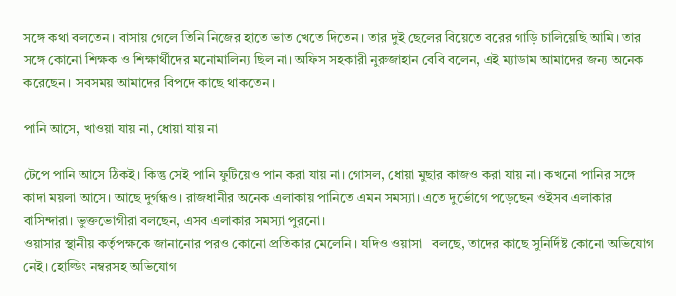সঙ্গে কথা বলতেন। বাসায় গেলে তিনি নিজের হাতে ভাত খেতে দিতেন। তার দুই ছেলের বিয়েতে বরের গাড়ি চালিয়েছি আমি। তার সঙ্গে কোনো শিক্ষক ও শিক্ষার্থীদের মনোমালিন্য ছিল না। অফিস সহকারী নুরুজাহান বেবি বলেন, এই ম্যাডাম আমাদের জন্য অনেক করেছেন। সবসময় আমাদের বিপদে কাছে থাকতেন।

পানি আসে, খাওয়া যায় না, ধোয়া যায় না

টেপে পানি আসে ঠিকই। কিন্তু সেই পানি ফুটিয়েও পান করা যায় না। গোসল, ধোয়া মুছার কাজও করা যায় না। কখনো পানির সঙ্গে কাদা ময়লা আসে। আছে দুর্গন্ধও। রাজধানীর অনেক এলাকায় পানিতে এমন সমস্যা। এতে দুর্ভোগে পড়েছেন ওইসব এলাকার বাসিন্দারা। ভুক্তভোগীরা বলছেন, এসব এলাকার সমস্যা পুরনো।
ওয়াসার স্থানীয় কর্তৃপক্ষকে জানানোর পরও কোনো প্রতিকার মেলেনি। যদিও ওয়াসা   বলছে, তাদের কাছে সুনির্দিষ্ট কোনো অভিযোগ নেই। হোল্ডিং নম্বরসহ অভিযোগ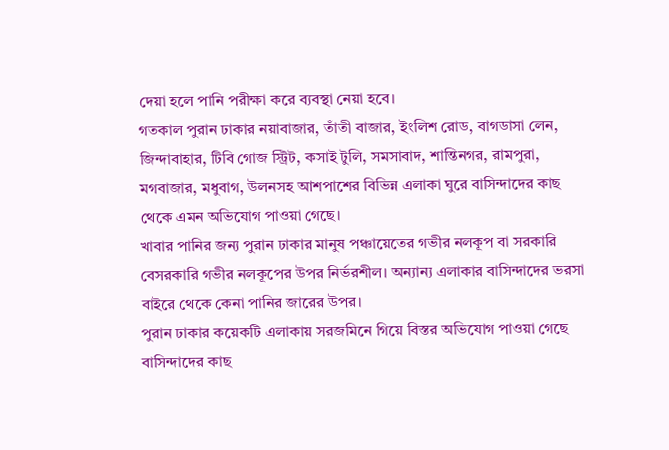দেয়া হলে পানি পরীক্ষা করে ব্যবস্থা নেয়া হবে।
গতকাল পুরান ঢাকার নয়াবাজার, তাঁতী বাজার, ইংলিশ রোড, বাগডাসা লেন, জিন্দাবাহার, টিবি গোজ স্ট্রিট, কসাই টুলি, সমসাবাদ, শান্তিনগর, রামপুরা, মগবাজার, মধুবাগ, উলনসহ আশপাশের বিভিন্ন এলাকা ঘুরে বাসিন্দাদের কাছ থেকে এমন অভিযোগ পাওয়া গেছে।
খাবার পানির জন্য পুরান ঢাকার মানুষ পঞ্চায়েতের গভীর নলকূপ বা সরকারি বেসরকারি গভীর নলকূপের উপর নির্ভরশীল। অন্যান্য এলাকার বাসিন্দাদের ভরসা বাইরে থেকে কেনা পানির জারের উপর।
পুরান ঢাকার কয়েকটি এলাকায় সরজমিনে গিয়ে বিস্তর অভিযোগ পাওয়া গেছে বাসিন্দাদের কাছ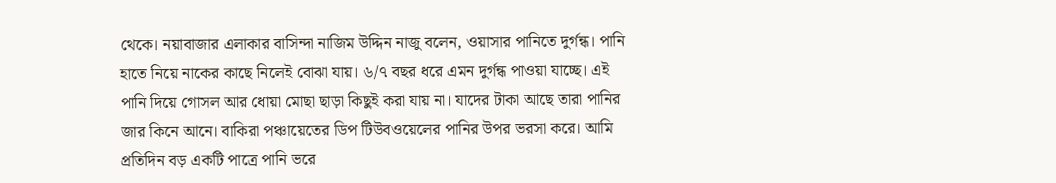থেকে। নয়াবাজার এলাকার বাসিন্দা নাজিম উদ্দিন নাজু বলেন, ওয়াসার পানিতে দুর্গন্ধ। পানি হাতে নিয়ে নাকের কাছে নিলেই বোঝা যায়। ৬/৭ বছর ধরে এমন দুর্গন্ধ পাওয়া যাচ্ছে। এই পানি দিয়ে গোসল আর ধোয়া মোছা ছাড়া কিছুই করা যায় না। যাদের টাকা আছে তারা পানির জার কিনে আনে। বাকিরা পঞ্চায়েতের ডিপ টিউবওয়েলের পানির উপর ভরসা করে। আমি প্রতিদিন বড় একটি পাত্রে পানি ভরে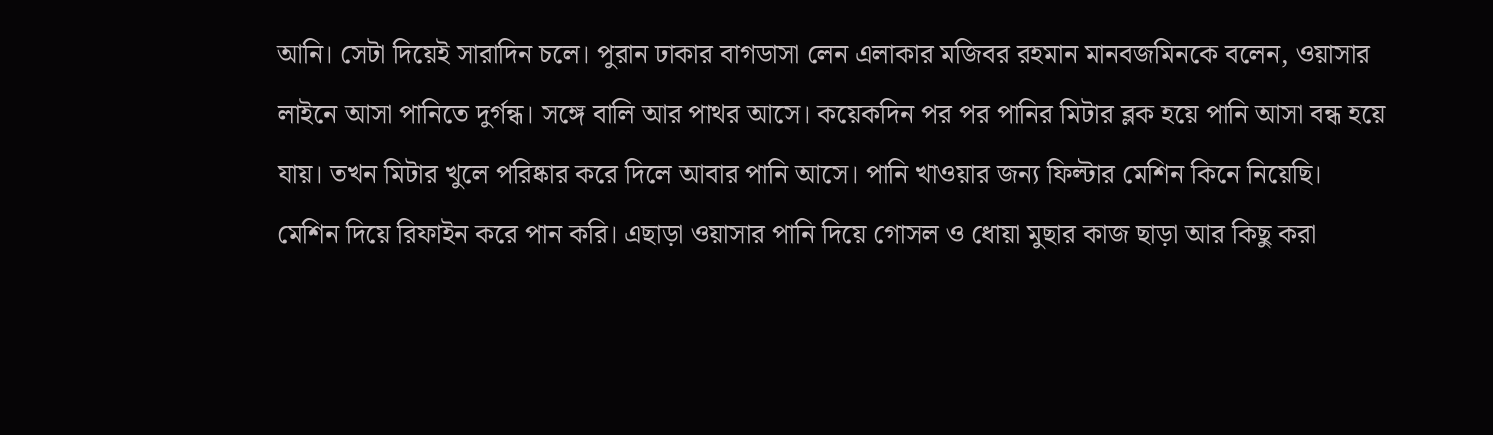আনি। সেটা দিয়েই সারাদিন চলে। পুরান ঢাকার বাগডাসা লেন এলাকার মজিবর রহমান মানবজমিনকে বলেন, ওয়াসার লাইনে আসা পানিতে দুর্গন্ধ। সঙ্গে বালি আর পাথর আসে। কয়েকদিন পর পর পানির মিটার ব্লক হয়ে পানি আসা বন্ধ হয়ে যায়। তখন মিটার খুলে পরিষ্কার করে দিলে আবার পানি আসে। পানি খাওয়ার জন্য ফিল্টার মেশিন কিনে নিয়েছি। মেশিন দিয়ে রিফাইন করে পান করি। এছাড়া ওয়াসার পানি দিয়ে গোসল ও ধোয়া মুছার কাজ ছাড়া আর কিছু করা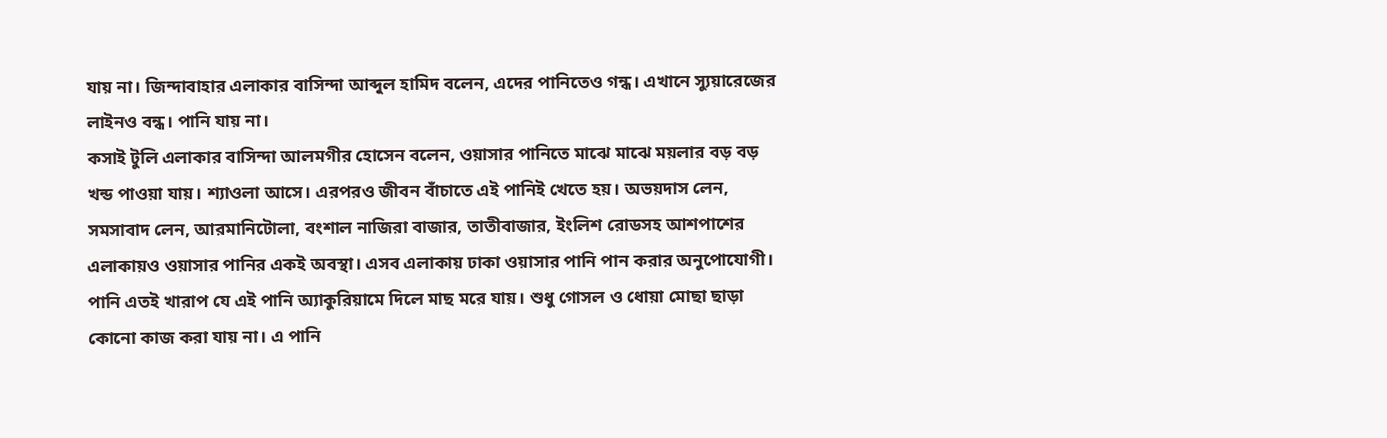যায় না। জিন্দাবাহার এলাকার বাসিন্দা আব্দুল হামিদ বলেন, এদের পানিতেও গন্ধ। এখানে স্যুয়ারেজের লাইনও বন্ধ। পানি যায় না।
কসাই টুলি এলাকার বাসিন্দা আলমগীর হোসেন বলেন, ওয়াসার পানিতে মাঝে মাঝে ময়লার বড় বড় খন্ড পাওয়া যায়। শ্যাওলা আসে। এরপরও জীবন বাঁচাতে এই পানিই খেতে হয়। অভয়দাস লেন, সমসাবাদ লেন, আরমানিটোলা, বংশাল নাজিরা বাজার, তাতীবাজার, ইংলিশ রোডসহ আশপাশের এলাকায়ও ওয়াসার পানির একই অবস্থা। এসব এলাকায় ঢাকা ওয়াসার পানি পান করার অনুপোযোগী। পানি এতই খারাপ যে এই পানি অ্যাকুরিয়ামে দিলে মাছ মরে যায়। শুধু গোসল ও ধোয়া মোছা ছাড়া কোনো কাজ করা যায় না। এ পানি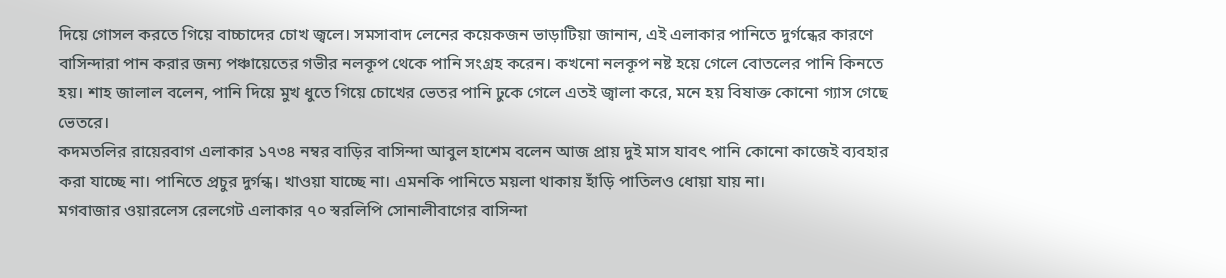দিয়ে গোসল করতে গিয়ে বাচ্চাদের চোখ জ্বলে। সমসাবাদ লেনের কয়েকজন ভাড়াটিয়া জানান, এই এলাকার পানিতে দুর্গন্ধের কারণে বাসিন্দারা পান করার জন্য পঞ্চায়েতের গভীর নলকূপ থেকে পানি সংগ্রহ করেন। কখনো নলকূপ নষ্ট হয়ে গেলে বোতলের পানি কিনতে হয়। শাহ জালাল বলেন, পানি দিয়ে মুখ ধুতে গিয়ে চোখের ভেতর পানি ঢুকে গেলে এতই জ্বালা করে, মনে হয় বিষাক্ত কোনো গ্যাস গেছে ভেতরে।
কদমতলির রায়েরবাগ এলাকার ১৭৩৪ নম্বর বাড়ির বাসিন্দা আবুল হাশেম বলেন আজ প্রায় দুই মাস যাবৎ পানি কোনো কাজেই ব্যবহার করা যাচ্ছে না। পানিতে প্রচুর দুর্গন্ধ। খাওয়া যাচ্ছে না। এমনকি পানিতে ময়লা থাকায় হাঁড়ি পাতিলও ধোয়া যায় না।
মগবাজার ওয়ারলেস রেলগেট এলাকার ৭০ স্বরলিপি সোনালীবাগের বাসিন্দা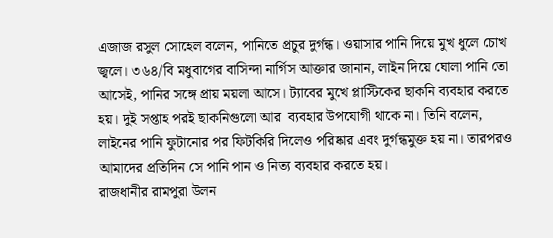এজাজ রসুল সোহেল বলেন, পানিতে প্রচুর দুর্গন্ধ। ওয়াসার পানি দিয়ে মুখ ধুলে চোখ জ্বলে। ৩৬৪/বি মধুবাগের বাসিন্দা নার্গিস আক্তার জানান, লাইন দিয়ে ঘোলা পানি তো আসেই, পানির সঙ্গে প্রায় ময়লা আসে। ট্যাবের মুখে প্লাস্টিকের ছাকনি ব্যবহার করতে হয়। দুই সপ্তাহ পরই ছাকনিগুলো আর  ব্যবহার উপযোগী থাকে না। তিনি বলেন, লাইনের পানি ফুটানোর পর ফিটকিরি দিলেও পরিষ্কার এবং দুর্গন্ধমুক্ত হয় না। তারপরও আমাদের প্রতিদিন সে পানি পান ও নিত্য ব্যবহার করতে হয়।
রাজধানীর রামপুরা উলন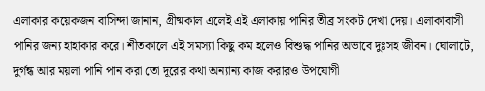এলাকার কয়েকজন বাসিন্দা জানান, গ্রীষ্মকাল এলেই এই এলাকায় পানির তীব্র সংকট দেখা দেয়। এলাকাবাসী পানির জন্য হাহাকার করে। শীতকালে এই সমস্যা কিছু কম হলেও বিশুদ্ধ পানির অভাবে দুঃসহ জীবন। ঘোলাটে, দুর্গন্ধ আর ময়লা পানি পান করা তো দূরের কথা অন্যান্য কাজ করারও উপযোগী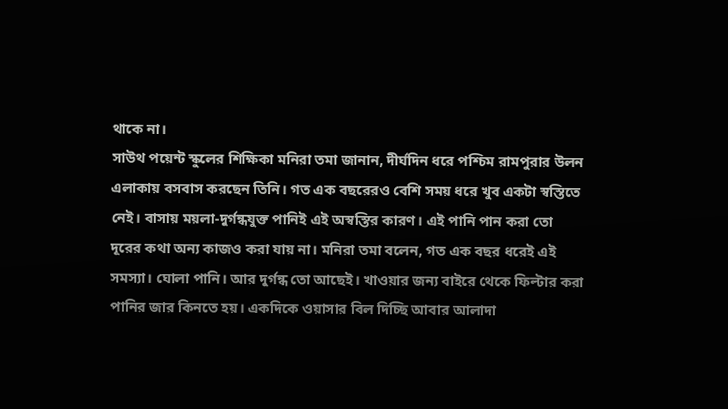থাকে না।
সাউথ পয়েন্ট স্কুলের শিক্ষিকা মনিরা তমা জানান, দীর্ঘদিন ধরে পশ্চিম রামপুরার উলন এলাকায় বসবাস করছেন তিনি। গত এক বছরেরও বেশি সময় ধরে খুব একটা স্বস্তিতে নেই। বাসায় ময়লা-দুর্গন্ধযুক্ত পানিই এই অস্বস্তির কারণ। এই পানি পান করা তো দূরের কথা অন্য কাজও করা যায় না। মনিরা তমা বলেন, গত এক বছর ধরেই এই সমস্যা। ঘোলা পানি। আর দুর্গন্ধ তো আছেই। খাওয়ার জন্য বাইরে থেকে ফিল্টার করা পানির জার কিনতে হয়। একদিকে ওয়াসার বিল দিচ্ছি আবার আলাদা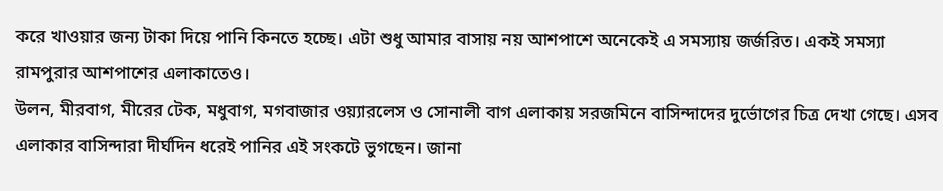করে খাওয়ার জন্য টাকা দিয়ে পানি কিনতে হচ্ছে। এটা শুধু আমার বাসায় নয় আশপাশে অনেকেই এ সমস্যায় জর্জরিত। একই সমস্যা রামপুরার আশপাশের এলাকাতেও।
উলন, মীরবাগ, মীরের টেক, মধুবাগ, মগবাজার ওয়্যারলেস ও সোনালী বাগ এলাকায় সরজমিনে বাসিন্দাদের দুর্ভোগের চিত্র দেখা গেছে। এসব এলাকার বাসিন্দারা দীর্ঘদিন ধরেই পানির এই সংকটে ভুগছেন। জানা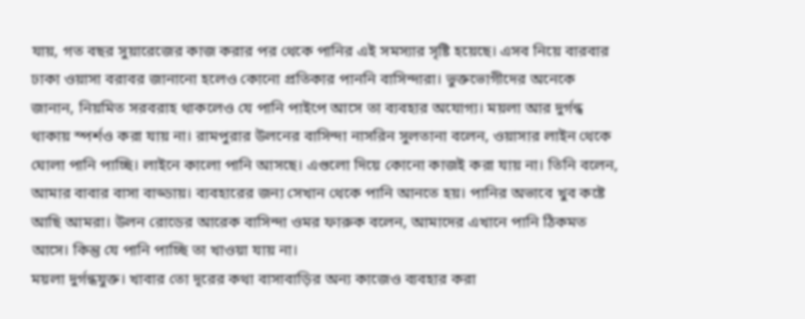যায়, গত বছর সুয়ারেজের কাজ করার পর থেকে পানির এই সমস্যার সৃষ্টি হয়েছে। এসব নিয়ে বারবার ঢাকা ওয়াসা বরাবর জানানো হলেও কোনো প্রতিকার পাননি বাসিন্দারা। ভুক্তভোগীদের অনেকে জানান, নিয়মিত সরবরাহ থাকলেও যে পানি পাইপে আসে তা ব্যবহার অযোগ্য। ময়লা আর দুর্গন্ধ থাকায় স্পর্শও করা যায় না। রামপুরার উলনের বাসিন্দা নাসরিন সুলতানা বলেন, ওয়াসার লাইন থেকে ঘোলা পানি পাচ্ছি। লাইনে কালো পানি আসছে। এগুলো দিয়ে কোনো কাজই করা যায় না। তিনি বলেন, আমার বাবার বাসা বাড্ডায়। ব্যবহারের জন্য সেখান থেকে পানি আনতে হয়। পানির অভাবে খুব কষ্টে আছি আমরা। উলন রোডের আরেক বাসিন্দা ওমর ফারুক বলেন, আমাদের এখানে পানি ঠিকমত আসে। কিন্তু যে পানি পাচ্ছি তা খাওয়া যায় না।
ময়লা দুর্গন্ধযুক্ত। খাবার তো দূরের কথা বাসাবাড়ির অন্য কাজেও ব্যবহার করা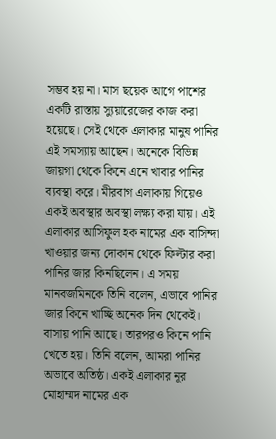সম্ভব হয় না। মাস ছয়েক আগে পাশের একটি রাস্তায় স্যুয়ারেজের কাজ করা হয়েছে। সেই থেকে এলাকার মানুষ পানির এই সমস্যায় আছেন। অনেকে বিভিন্ন জায়গা থেকে কিনে এনে খাবার পানির ব্যবস্থা করে। মীরবাগ এলাকায় গিয়েও একই অবস্থার অবস্থা লক্ষ্য করা যায়। এই এলাকার আসিফুল হক নামের এক বাসিন্দা খাওয়ার জন্য দোকান থেকে ফিল্টার করা পানির জার কিনছিলেন। এ সময় মানবজমিনকে তিনি বলেন, এভাবে পানির জার কিনে খাচ্ছি অনেক দিন থেকেই। বাসায় পানি আছে। তারপরও কিনে পানি খেতে হয়। তিনি বলেন, আমরা পানির অভাবে অতিষ্ঠ। একই এলাকার নূর মোহাম্মদ নামের এক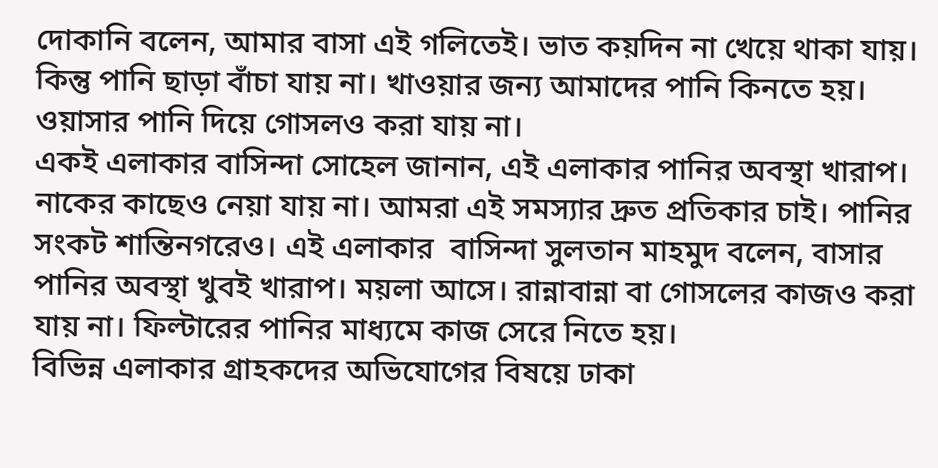দোকানি বলেন, আমার বাসা এই গলিতেই। ভাত কয়দিন না খেয়ে থাকা যায়। কিন্তু পানি ছাড়া বাঁচা যায় না। খাওয়ার জন্য আমাদের পানি কিনতে হয়। ওয়াসার পানি দিয়ে গোসলও করা যায় না।
একই এলাকার বাসিন্দা সোহেল জানান, এই এলাকার পানির অবস্থা খারাপ। নাকের কাছেও নেয়া যায় না। আমরা এই সমস্যার দ্রুত প্রতিকার চাই। পানির সংকট শান্তিনগরেও। এই এলাকার  বাসিন্দা সুলতান মাহমুদ বলেন, বাসার পানির অবস্থা খুবই খারাপ। ময়লা আসে। রান্নাবান্না বা গোসলের কাজও করা যায় না। ফিল্টারের পানির মাধ্যমে কাজ সেরে নিতে হয়।
বিভিন্ন এলাকার গ্রাহকদের অভিযোগের বিষয়ে ঢাকা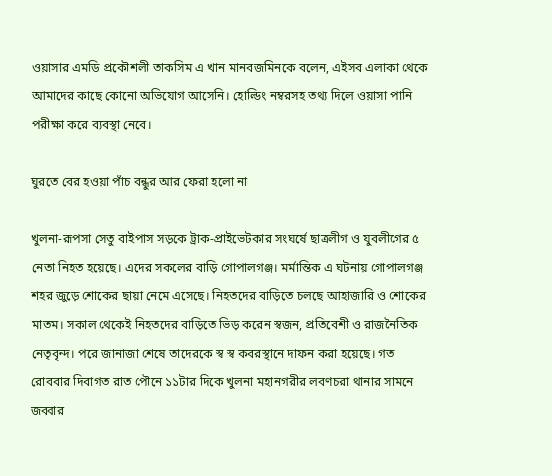ওয়াসার এমডি প্রকৌশলী তাকসিম এ খান মানবজমিনকে বলেন, এইসব এলাকা থেকে আমাদের কাছে কোনো অভিযোগ আসেনি। হোল্ডিং নম্বরসহ তথ্য দিলে ওয়াসা পানি পরীক্ষা করে ব্যবস্থা নেবে।

ঘুরতে বের হওয়া পাঁচ বন্ধুর আর ফেরা হলো না

খুলনা-রূপসা সেতু বাইপাস সড়কে ট্রাক-প্রাইভেটকার সংঘর্ষে ছাত্রলীগ ও যুবলীগের ৫ নেতা নিহত হয়েছে। এদের সকলের বাড়ি গোপালগঞ্জ। মর্মান্তিক এ ঘটনায় গোপালগঞ্জ শহর জুড়ে শোকের ছায়া নেমে এসেছে। নিহতদের বাড়িতে চলছে আহাজারি ও শোকের মাতম। সকাল থেকেই নিহতদের বাড়িতে ভিড় করেন স্বজন, প্রতিবেশী ও রাজনৈতিক নেতৃবৃন্দ। পরে জানাজা শেষে তাদেরকে স্ব স্ব কবরস্থানে দাফন করা হয়েছে। গত রোববার দিবাগত রাত পৌনে ১১টার দিকে খুলনা মহানগরীর লবণচরা থানার সামনে জব্বার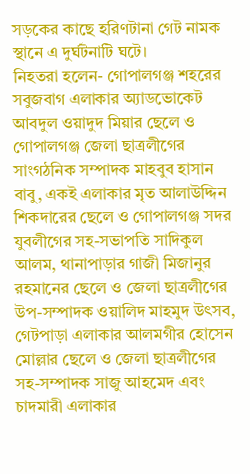সড়কের কাছে হরিণটানা গেট নামক স্থানে এ দুর্ঘটনাটি ঘটে।
নিহতরা হলেন- গোপালগঞ্জ শহরের সবুজবাগ এলাকার অ্যাডভোকেট আবদুল ওয়াদুদ মিয়ার ছেলে ও গোপালগঞ্জ জেলা ছাত্রলীগের সাংগঠনিক সম্পাদক মাহবুব হাসান বাবু, একই এলাকার মৃত আলাউদ্দিন শিকদারের ছেলে ও গোপালগঞ্জ সদর যুবলীগের সহ-সভাপতি সাদিকুল আলম, থানাপাড়ার গাজী মিজানুর রহমানের ছেলে ও জেলা ছাত্রলীগের উপ-সম্পাদক ওয়ালিদ মাহমুদ উৎসব, গেটপাড়া এলাকার আলমগীর হোসেন মোল্লার ছেলে ও জেলা ছাত্রলীগের সহ-সম্পাদক সাজু আহমেদ এবং চাদমারী এলাকার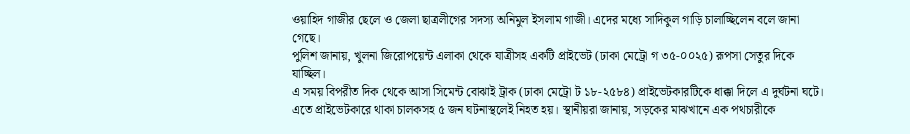ওয়াহিদ গাজীর ছেলে ও জেলা ছাত্রলীগের সদস্য অনিমুল ইসলাম গাজী। এদের মধ্যে সাদিকুল গাড়ি চালাচ্ছিলেন বলে জানা গেছে।
পুলিশ জানায়, খুলনা জিরোপয়েন্ট এলাকা থেকে যাত্রীসহ একটি প্রাইভেট (ঢাকা মেট্রো গ ৩৫-০০২৫) রূপসা সেতুর দিকে যাচ্ছিল।
এ সময় বিপরীত দিক থেকে আসা সিমেন্ট বোঝাই ট্রাক (ঢাকা মেট্রো ট ১৮-২৫৮৪) প্রাইভেটকারটিকে ধাক্কা দিলে এ দুর্ঘটনা ঘটে। এতে প্রাইভেটকারে থাকা চালকসহ ৫ জন ঘটনাস্থলেই নিহত হয়। স্থানীয়রা জানায়, সড়কের মাঝখানে এক পথচারীকে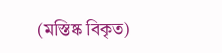(মস্তিষ্ক বিকৃত)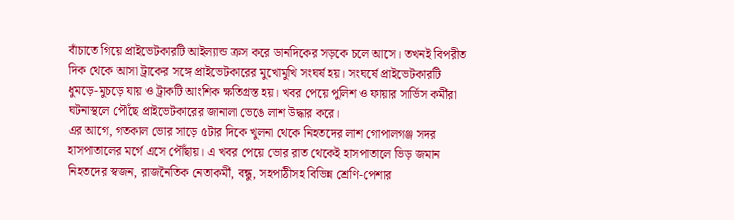বাঁচাতে গিয়ে প্রাইভেটকারটি আইল্যান্ড ক্রস করে ডানদিকের সড়কে চলে আসে। তখনই বিপরীত দিক থেকে আসা ট্রাকের সঙ্গে প্রাইভেটকারের মুখোমুখি সংঘর্ষ হয়। সংঘর্ষে প্রাইভেটকারটি ধুমড়ে-মুচড়ে যায় ও ট্রাকটি আংশিক ক্ষতিগ্রস্ত হয়। খবর পেয়ে পুলিশ ও ফায়ার সার্ভিস কর্মীরা ঘটনাস্থলে পৌঁছে প্রাইভেটকারের জানালা ভেঙে লাশ উদ্ধার করে।
এর আগে, গতকাল ভোর সাড়ে ৫টার দিকে খুলনা থেকে নিহতদের লাশ গোপালগঞ্জ সদর হাসপাতালের মর্গে এসে পৌঁছায়। এ খবর পেয়ে ভোর রাত থেকেই হাসপাতালে ভিড় জমান নিহতদের স্বজন, রাজনৈতিক নেতাকর্মী, বন্ধু, সহপাঠীসহ বিভিন্ন শ্রেণি-পেশার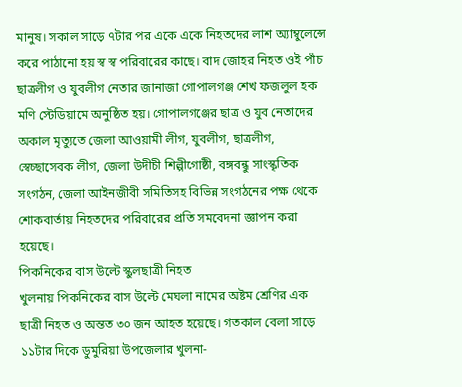মানুষ। সকাল সাড়ে ৭টার পর একে একে নিহতদের লাশ অ্যাম্বুলেন্সে করে পাঠানো হয় স্ব স্ব পরিবারের কাছে। বাদ জোহর নিহত ওই পাঁচ ছাত্রলীগ ও যুবলীগ নেতার জানাজা গোপালগঞ্জ শেখ ফজলুল হক মণি স্টেডিয়ামে অনুষ্ঠিত হয়। গোপালগঞ্জের ছাত্র ও যুব নেতাদের অকাল মৃত্যুতে জেলা আওয়ামী লীগ, যুবলীগ, ছাত্রলীগ, স্বেচ্ছাসেবক লীগ, জেলা উদীচী শিল্পীগোষ্ঠী, বঙ্গবন্ধু সাংস্কৃতিক সংগঠন, জেলা আইনজীবী সমিতিসহ বিভিন্ন সংগঠনের পক্ষ থেকে শোকবার্তায় নিহতদের পরিবারের প্রতি সমবেদনা জ্ঞাপন করা হয়েছে।
পিকনিকের বাস উল্টে স্কুলছাত্রী নিহত
খুলনায় পিকনিকের বাস উল্টে মেঘলা নামের অষ্টম শ্রেণির এক ছাত্রী নিহত ও অন্তত ৩০ জন আহত হয়েছে। গতকাল বেলা সাড়ে ১১টার দিকে ডুমুরিয়া উপজেলার খুলনা-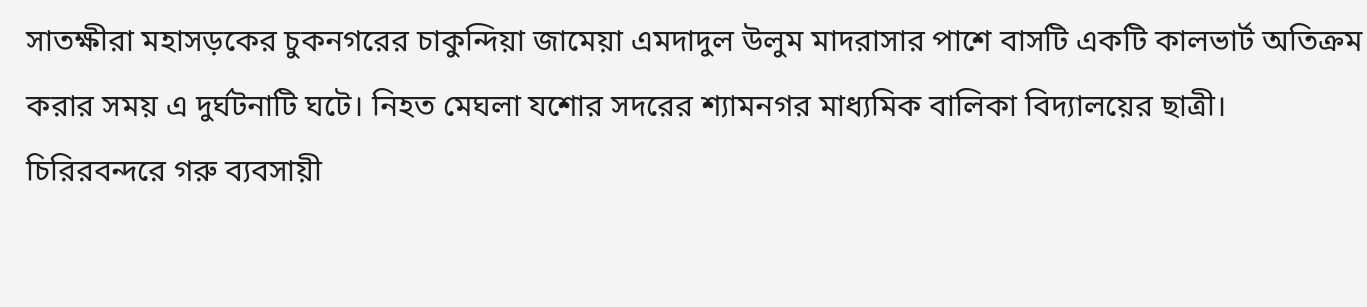সাতক্ষীরা মহাসড়কের চুকনগরের চাকুন্দিয়া জামেয়া এমদাদুল উলুম মাদরাসার পাশে বাসটি একটি কালভার্ট অতিক্রম করার সময় এ দুর্ঘটনাটি ঘটে। নিহত মেঘলা যশোর সদরের শ্যামনগর মাধ্যমিক বালিকা বিদ্যালয়ের ছাত্রী।
চিরিরবন্দরে গরু ব্যবসায়ী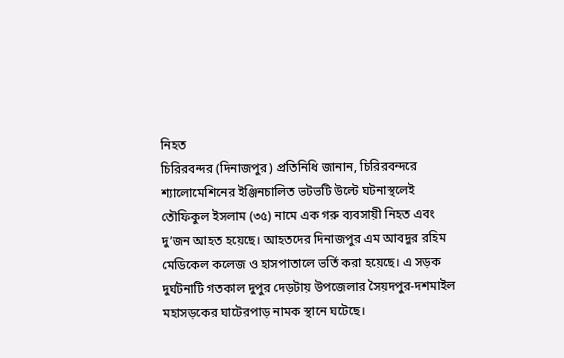নিহত
চিরিরবন্দর (দিনাজপুর) প্রতিনিধি জানান, চিরিরবন্দরে শ্যালোমেশিনের ইঞ্জিনচালিত ভটভটি উল্টে ঘটনাস্থলেই তৌফিকুল ইসলাম (৩৫) নামে এক গরু ব্যবসায়ী নিহত এবং দু’জন আহত হয়েছে। আহতদের দিনাজপুর এম আবদুর রহিম মেডিকেল কলেজ ও হাসপাতালে ভর্তি করা হয়েছে। এ সড়ক দুর্ঘটনাটি গতকাল দুপুর দেড়টায় উপজেলার সৈয়দপুর-দশমাইল মহাসড়কের ঘাটেরপাড় নামক স্থানে ঘটেছে।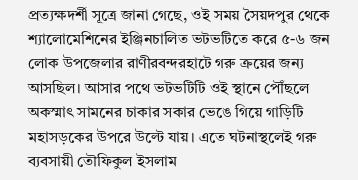প্রত্যক্ষদর্শী সূত্রে জানা গেছে, ওই সময় সৈয়দপুর থেকে শ্যালোমেশিনের ইঞ্জিনচালিত ভটভটিতে করে ৫-৬ জন লোক উপজেলার রাণীরবন্দরহাটে গরু ক্রয়ের জন্য আসছিল। আসার পথে ভটভটিটি ওই স্থানে পৌঁছলে অকস্মাৎ সামনের চাকার সকার ভেঙে গিয়ে গাড়িটি মহাসড়কের উপরে উল্টে যায়। এতে ঘটনাস্থলেই গরু ব্যবসায়ী তৌফিকুল ইসলাম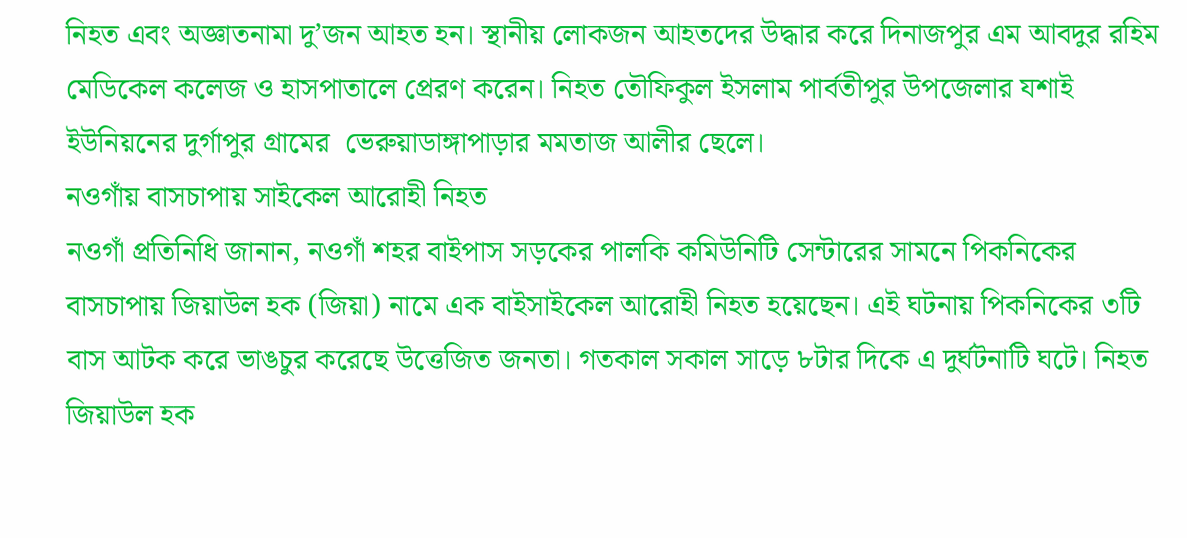নিহত এবং অজ্ঞাতনামা দু’জন আহত হন। স্থানীয় লোকজন আহতদের উদ্ধার করে দিনাজপুর এম আবদুর রহিম মেডিকেল কলেজ ও হাসপাতালে প্রেরণ করেন। নিহত তৌফিকুল ইসলাম পার্বতীপুর উপজেলার যশাই ইউনিয়নের দুর্গাপুর গ্রামের  ভেরুয়াডাঙ্গাপাড়ার মমতাজ আলীর ছেলে।
নওগাঁয় বাসচাপায় সাইকেল আরোহী নিহত
নওগাঁ প্রতিনিধি জানান, নওগাঁ শহর বাইপাস সড়কের পালকি কমিউনিটি সেন্টারের সামনে পিকনিকের বাসচাপায় জিয়াউল হক (জিয়া) নামে এক বাইসাইকেল আরোহী নিহত হয়েছেন। এই ঘটনায় পিকনিকের ৩টি বাস আটক করে ভাঙচুর করেছে উত্তেজিত জনতা। গতকাল সকাল সাড়ে ৮টার দিকে এ দুর্ঘটনাটি ঘটে। নিহত জিয়াউল হক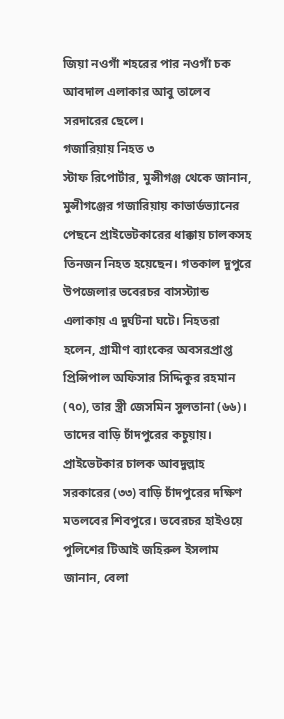জিয়া নওগাঁ শহরের পার নওগাঁ চক আবদাল এলাকার আবু তালেব সরদারের ছেলে।
গজারিয়ায় নিহত ৩
স্টাফ রিপোর্টার, মুন্সীগঞ্জ থেকে জানান, মুন্সীগঞ্জের গজারিয়ায় কাভার্ডভ্যানের পেছনে প্রাইভেটকারের ধাক্কায় চালকসহ তিনজন নিহত হয়েছেন। গতকাল দুপুরে উপজেলার ভবেরচর বাসস্ট্যান্ড এলাকায় এ দুর্ঘটনা ঘটে। নিহতরা হলেন, গ্রামীণ ব্যাংকের অবসরপ্রাপ্ত প্রিন্সিপাল অফিসার সিদ্দিকুর রহমান (৭০), তার স্ত্রী জেসমিন সুলতানা (৬৬)। তাদের বাড়ি চাঁদপুরের কচুয়ায়। প্রাইভেটকার চালক আবদুল্লাহ সরকারের (৩৩) বাড়ি চাঁদপুরের দক্ষিণ মতলবের শিবপুরে। ভবেরচর হাইওয়ে পুলিশের টিআই জহিরুল ইসলাম জানান, বেলা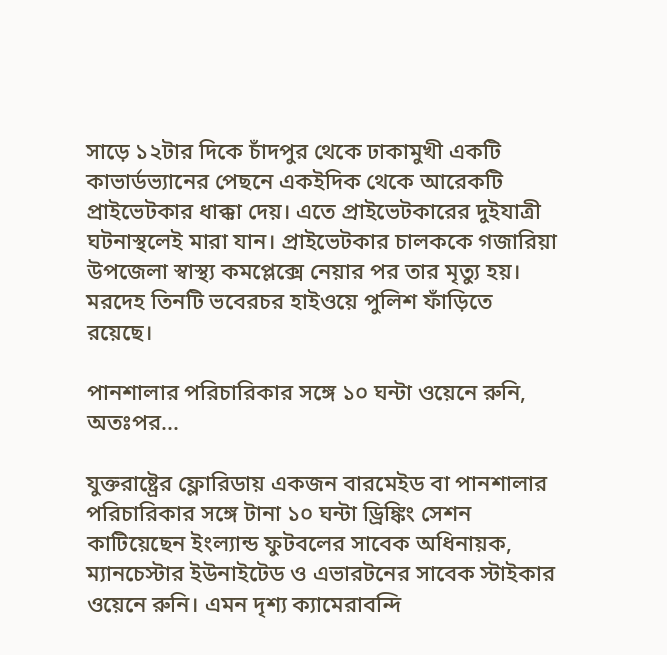সাড়ে ১২টার দিকে চাঁদপুর থেকে ঢাকামুখী একটি কাভার্ডভ্যানের পেছনে একইদিক থেকে আরেকটি প্রাইভেটকার ধাক্কা দেয়। এতে প্রাইভেটকারের দুইযাত্রী ঘটনাস্থলেই মারা যান। প্রাইভেটকার চালককে গজারিয়া উপজেলা স্বাস্থ্য কমপ্লেক্সে নেয়ার পর তার মৃত্যু হয়। মরদেহ তিনটি ভবেরচর হাইওয়ে পুলিশ ফাঁড়িতে রয়েছে।

পানশালার পরিচারিকার সঙ্গে ১০ ঘন্টা ওয়েনে রুনি, অতঃপর...

যুক্তরাষ্ট্রের ফ্লোরিডায় একজন বারমেইড বা পানশালার পরিচারিকার সঙ্গে টানা ১০ ঘন্টা ড্রিঙ্কিং সেশন কাটিয়েছেন ইংল্যান্ড ফুটবলের সাবেক অধিনায়ক, ম্যানচেস্টার ইউনাইটেড ও এভারটনের সাবেক স্টাইকার ওয়েনে রুনি। এমন দৃশ্য ক্যামেরাবন্দি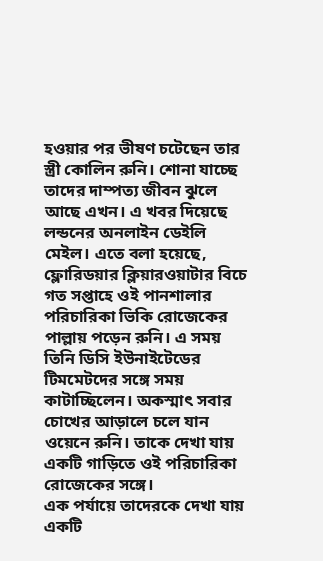হওয়ার পর ভীষণ চটেছেন তার স্ত্রী কোলিন রুনি। শোনা যাচ্ছে তাদের দাম্পত্য জীবন ঝুলে আছে এখন। এ খবর দিয়েছে লন্ডনের অনলাইন ডেইলি মেইল। এতে বলা হয়েছে, ফ্লোরিডয়ার ক্লিয়ারওয়াটার বিচে গত সপ্তাহে ওই পানশালার পরিচারিকা ভিকি রোজেকের পাল্লায় পড়েন রুনি। এ সময় তিনি ডিসি ইউনাইটেডের টিমমেটদের সঙ্গে সময় কাটাচ্ছিলেন। অকস্মাৎ সবার চোখের আড়ালে চলে যান ওয়েনে রুনি। তাকে দেখা যায় একটি গাড়িতে ওই পরিচারিকা রোজেকের সঙ্গে।
এক পর্যায়ে তাদেরকে দেখা যায় একটি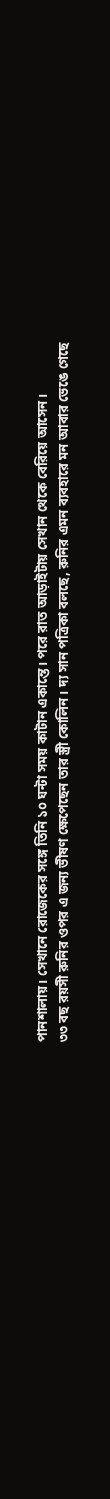পানশালায়। সেখানে রোজেকের সঙ্গে তিনি ১০ ঘন্টা সময় কাটান একান্তে। পরে রাত আড়াইটায় সেখান থেকে বেরিয়ে আসেন।
৩৩ বছ রয়সী রুনির ওপর এ জন্য ভীষণ ক্ষেপেছেন তার স্ত্রী কোলিন। দ্য সান পত্রিকা বলছে, রুনির এমন ব্যবহারে মন আবার ভেঙে গেছে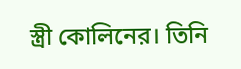স্ত্রী কোলিনের। তিনি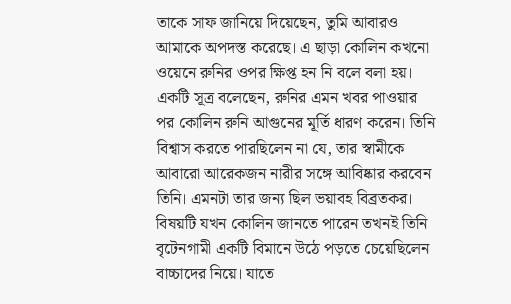তাকে সাফ জানিয়ে দিয়েছেন, তুমি আবারও আমাকে অপদস্ত করেছে। এ ছাড়া কোলিন কখনো ওয়েনে রুনির ওপর ক্ষিপ্ত হন নি বলে বলা হয়। একটি সূত্র বলেছেন, রুনির এমন খবর পাওয়ার পর কোলিন রুনি আগুনের মূর্তি ধারণ করেন। তিনি বিশ্বাস করতে পারছিলেন না যে, তার স্বামীকে আবারো আরেকজন নারীর সঙ্গে আবিষ্কার করবেন তিনি। এমনটা তার জন্য ছিল ভয়াবহ বিব্রতকর। বিষয়টি যখন কোলিন জানতে পারেন তখনই তিনি বৃটেনগামী একটি বিমানে উঠে পড়তে চেয়েছিলেন বাচ্চাদের নিয়ে। যাতে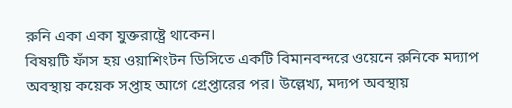রুনি একা একা যুক্তরাষ্ট্রে থাকেন।
বিষয়টি ফাঁস হয় ওয়াশিংটন ডিসিতে একটি বিমানবন্দরে ওয়েনে রুনিকে মদ্যাপ অবস্থায় কয়েক সপ্তাহ আগে গ্রেপ্তারের পর। উল্লেখ্য, মদ্যপ অবস্থায়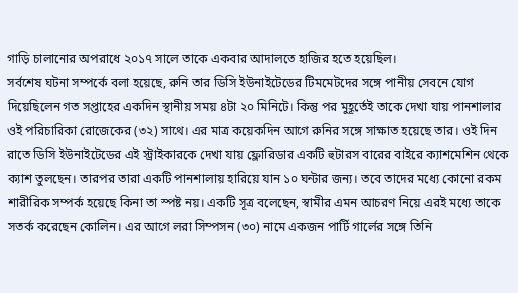গাড়ি চালানোর অপরাধে ২০১৭ সালে তাকে একবার আদালতে হাজির হতে হয়েছিল।
সর্বশেষ ঘটনা সম্পর্কে বলা হয়েছে, রুনি তার ডিসি ইউনাইটেডের টিমমেটদের সঙ্গে পানীয় সেবনে যোগ দিয়েছিলেন গত সপ্তাহের একদিন স্থানীয় সময় ৪টা ২০ মিনিটে। কিন্তু পর মুহূর্তেই তাকে দেখা যায় পানশালার ওই পরিচারিকা রোজেকের (৩২) সাথে। এর মাত্র কয়েকদিন আগে রুনির সঙ্গে সাক্ষাত হয়েছে তার। ওই দিন রাতে ডিসি ইউনাইটেডের এই স্ট্রাইকারকে দেখা যায় ফ্লোরিডার একটি হুটারস বারের বাইরে ক্যাশমেশিন থেকে ক্যাশ তুলছেন। তারপর তারা একটি পানশালায় হারিয়ে যান ১০ ঘন্টার জন্য। তবে তাদের মধ্যে কোনো রকম শারীরিক সম্পর্ক হয়েছে কিনা তা স্পষ্ট নয়। একটি সূত্র বলেছেন, স্বামীর এমন আচরণ নিয়ে এরই মধ্যে তাকে সতর্ক করেছেন কোলিন। এর আগে লরা সিম্পসন (৩০) নামে একজন পার্টি গার্লের সঙ্গে তিনি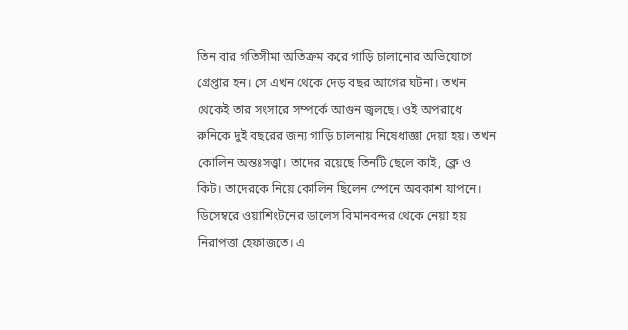তিন বার গতিসীমা অতিক্রম করে গাড়ি চালানোর অভিযোগে গ্রেপ্তার হন। সে এখন থেকে দেড় বছর আগের ঘটনা। তখন থেকেই তার সংসারে সম্পর্কে আগুন জ্বলছে। ওই অপরাধে রুনিকে দুই বছরের জন্য গাড়ি চালনায় নিষেধাজ্ঞা দেয়া হয়। তখন কোলিন অন্তঃসত্ত্বা। তাদের রয়েছে তিনটি ছেলে কাই, ক্লে ও কিট। তাদেরকে নিয়ে কোলিন ছিলেন স্পেনে অবকাশ যাপনে। ডিসেম্বরে ওয়াশিংটনের ডালেস বিমানবন্দর থেকে নেয়া হয় নিরাপত্তা হেফাজতে। এ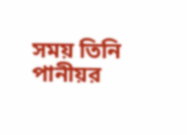সময় তিনি পানীয়র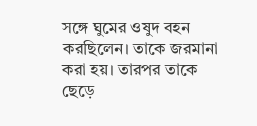সঙ্গে ঘুমের ওষুদ বহন করছিলেন। তাকে জরমানা করা হয়। তারপর তাকে ছেড়ে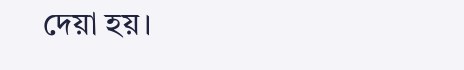দেয়া হয়।